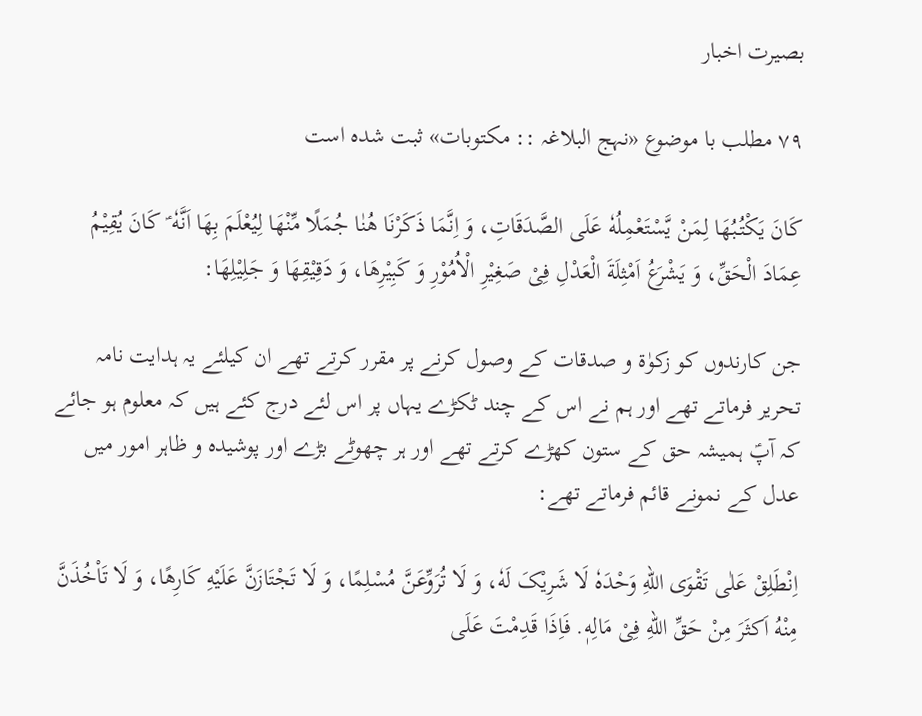بصیرت اخبار

۷۹ مطلب با موضوع «نہج البلاغہ :: مکتوبات» ثبت شده است

کَانَ یَکْتُبُهَا لِمَنْ یَّسْتَعْمِلُهٗ عَلَى الصَّدَقَاتِ، وَ اِنَّمَا ذَکَرْنَا هُنٰا جُمَلًا مِّنْهَا لِیُعْلَمَ بِهَا اَنَّهٗ ؑ کَانَ یُقِیْمُ عِمَادَ الْحَقِّ، وَ یَشْرَعُ اَمْثِلَةَ الْعَدْلِ فِیْ صَغِیْرِ الْاُمُوْرِ وَ کَبِیْرِهَا، وَ دَقِیْقِهَا وَ جَلِیْلِهَا:

جن کارندوں کو زکوٰۃ و صدقات کے وصول کرنے پر مقرر کرتے تھے ان کیلئے یہ ہدایت نامہ تحریر فرماتے تھے اور ہم نے اس کے چند ٹکڑے یہاں پر اس لئے درج کئے ہیں کہ معلوم ہو جائے کہ آپؑ ہمیشہ حق کے ستون کھڑے کرتے تھے اور ہر چھوٹے بڑے اور پوشیدہ و ظاہر امور میں عدل کے نمونے قائم فرماتے تھے:

اِنْطَلِقْ عَلٰی تَقْوَی اللهِ وَحْدَهٗ لَا شَرِیْکَ لَهٗ، وَ لَا تُرَوِّعَنَّ مُسْلِمًا، وَ لَا تَجْتَازَنَّ عَلَیْهِ کَارِهًا، وَ لَا تَاْخُذَنَّ مِنْهُ اَکثَرَ مِنْ حَقِّ اللهِ فِیْ مَالِهٖ. فَاِذَا قَدِمْتَ عَلَی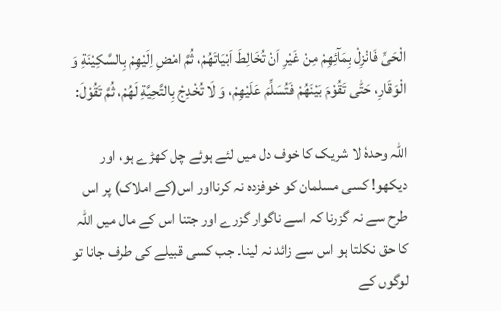الْحَیِّ فَانْزِلْ بِمَآئِهِمْ مِنْ غَیْرِ اَنْ تُخَالِطَ اَبْیَاتَهُمْ، ثُمَّ امْضِ اِلَیْهِمْ بِالسَّکِیْنَةِ وَ الْوَقَارِ، حَتّٰی تَقُوْمَ بَیْنَهُمْ فَتُسَلِّمَ عَلَیْهِمْ، وَ لَا تُخْدِجْ بِالتَّحِیَّةِ لَهُمْ، ثُمَّ تَقُوْلَ:

اللہ وحدہٗ لا شریک کا خوف دل میں لئے ہوئے چل کھڑے ہو، اور دیکھو! کسی مسلمان کو خوفزدہ نہ کرنااور اس(کے املاک) پر اس طرح سے نہ گزرنا کہ اسے ناگوار گزرے اور جتنا اس کے مال میں اللہ کا حق نکلتا ہو اس سے زائد نہ لینا۔ جب کسی قبیلے کی طرف جانا تو لوگوں کے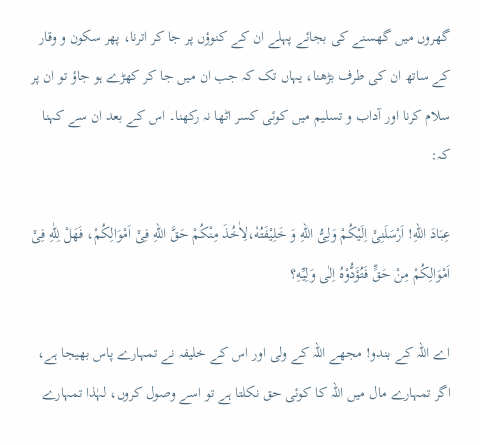گھروں میں گھسنے کی بجائے پہلے ان کے کنوؤں پر جا کر اترنا، پھر سکون و وقار کے ساتھ ان کی طرف بڑھنا، یہاں تک کہ جب ان میں جا کر کھڑے ہو جاؤ تو ان پر سلام کرنا اور آداب و تسلیم میں کوئی کسر اٹھا نہ رکھنا۔ اس کے بعد ان سے کہنا کہ:

عِبَادَ اللهِ! اَرْسَلَنِیْۤ اِلَیْکُمْ وَلِیُّ اللهِ وَ خَلِیْفَتُهٗ،لِاٰخُذَ مِنْکُمْ حَقَّ اللهِ فِیْۤ اَمْوَالِکُمْ، فَهَلْ لِلّٰهِ فِیْۤ اَمْوَالِکُمْ مِنْ حَقٍّ فَتُؤَدُّوْهُ اِلٰی وَلِیِّهِ؟

اے اللہ کے بندو! مجھے اللہ کے ولی اور اس کے خلیفہ نے تمہارے پاس بھیجا ہے، اگر تمہارے مال میں اللہ کا کوئی حق نکلتا ہے تو اسے وصول کروں، لہٰذا تمہارے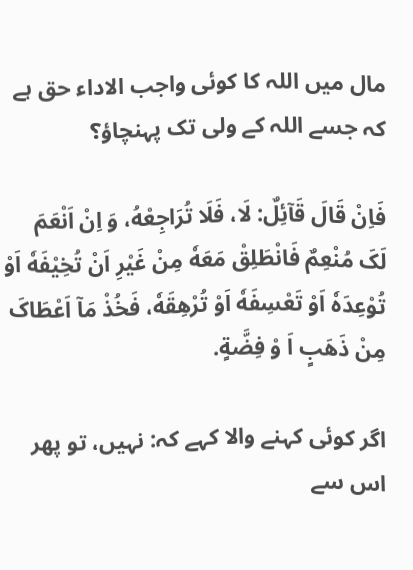مال میں اللہ کا کوئی واجب الاداء حق ہے کہ جسے اللہ کے ولی تک پہنچاؤ؟

فَاِنْ قَالَ قَآئِلٌ: لَا، فَلَا تُرَاجِعْهُ، وَ اِنْ اَنْعَمَ لَکَ مُنْعِمٌ فَانْطَلِقْ مَعَهٗ مِنْ غَیْرِ اَنْ تُخِیْفَهٗ اَوْ تُوْعِدَهٗ اَوْ تَعْسِفَهٗ اَوْ تُرْهِقَهٗ، فَخُذْ مَاۤ اَعْطَاکَ مِنْ ذَهَبٍ اَ وْ فِضَّةٍ.

اگر کوئی کہنے والا کہے کہ: نہیں، تو پھر اس سے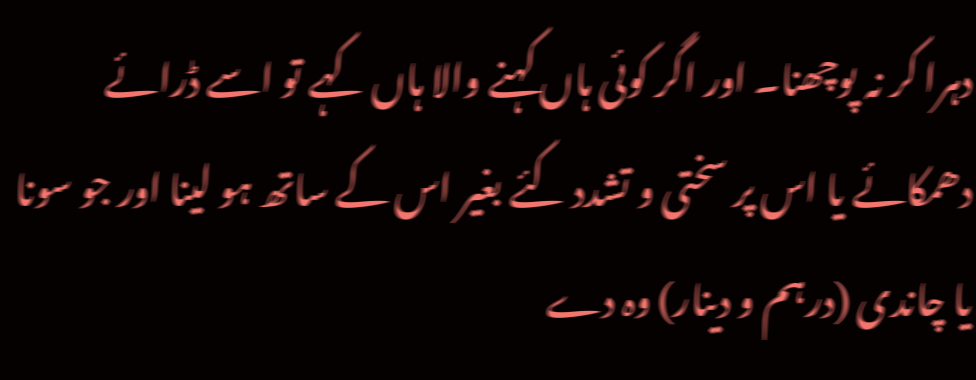دہرا کر نہ پوچھنا۔ اور اگر کوئی ہاں کہنے والا ہاں کہے تو اسے ڈرائے دھمکائے یا اس پر سختی و تشدد کئے بغیر اس کے ساتھ ہو لینا اور جو سونا یا چاندی (درہم و دینار) وہ دے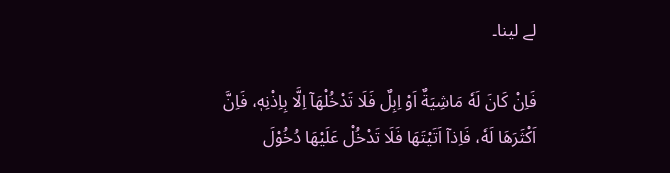لے لینا۔

فَاِنْ کَانَ لَهٗ مَاشِیَةٌ اَوْ اِبِلٌ فَلَا تَدْخُلْهَاۤ اِلَّا بِاِذْنِهٖ، فَاِنَّ اَکْثَرَهَا لَهٗ، فَاِذاۤ اَتَیْتَهَا فَلَا تَدْخُلْ عَلَیْهَا دُخُوْلَ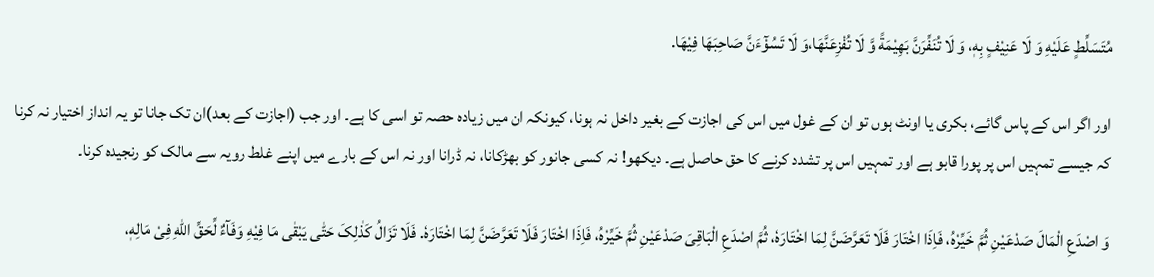مُتَسَلِّطٍ عَلَیْهِ وَ لَا عَنِیْفٍ بِهٖ، وَ لَا تُنَفِّرَنَّ بَهِیْمَةً وَّ لَا تُفْزِعَنَّهَا،وَ لَا تَسُوْٓءَنَّ صَاحِبَهَا فِیْهَا.

اور اگر اس کے پاس گائے، بکری یا اونٹ ہوں تو ان کے غول میں اس کی اجازت کے بغیر داخل نہ ہونا، کیونکہ ان میں زیادہ حصہ تو اسی کا ہے۔ اور جب (اجازت کے بعد)ان تک جانا تو یہ انداز اختیار نہ کرنا کہ جیسے تمہیں اس پر پورا قابو ہے اور تمہیں اس پر تشدد کرنے کا حق حاصل ہے۔ دیکھو! نہ کسی جانور کو بھڑکانا، نہ ڈرانا اور نہ اس کے بارے میں اپنے غلط رویہ سے مالک کو رنجیدہ کرنا۔

وَ اصْدَعِ الْمَالَ صَدْعَیْنِ ثُمَّ خَیِّرْهُ، فَاِذَا اخْتَارَ فَلَا تَعَرَّضَنَّ لِمَا اخْتَارَهٗ، ثُمَّ اصْدَعِ الْبَاقِیَ صَدْعَیْنِ ثُمَّ خَیِّرْهُ، فَاِذَا اخْتَارَ فَلَا تَعَرَّضَنَّ لِمَا اخْتَارَہٗ. فَلَا تَزَالُ کَذٰلِکَ حَتّٰی یَبْقٰی مَا فِیْهِ وَفَآءٌ لِّحَقِّ اللهِ فِیْ مَالِهٖ،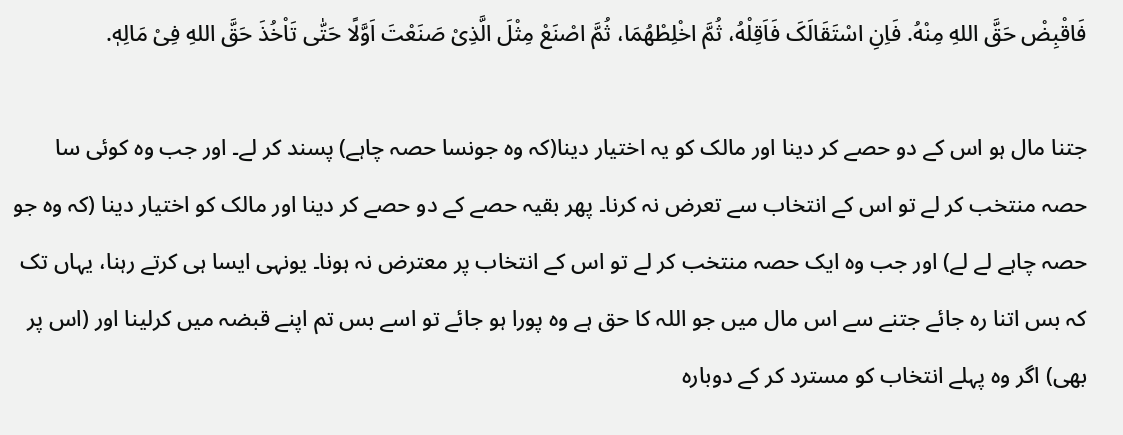فَاقْبِضْ حَقَّ اللهِ مِنْهُ. فَاِنِ اسْتَقَالَکَ فَاَقِلْهُ، ثُمَّ اخْلِطْهُمَا، ثُمَّ اصْنَعْ مِثْلَ الَّذِیْ صَنَعْتَ اَوَّلًا حَتّٰی تَاْخُذَ حَقَّ اللهِ فِیْ مَالِهٖ.

جتنا مال ہو اس کے دو حصے کر دینا اور مالک کو یہ اختیار دینا(کہ وہ جونسا حصہ چاہے) پسند کر لے۔ اور جب وہ کوئی سا حصہ منتخب کر لے تو اس کے انتخاب سے تعرض نہ کرنا۔ پھر بقیہ حصے کے دو حصے کر دینا اور مالک کو اختیار دینا (کہ وہ جو حصہ چاہے لے لے) اور جب وہ ایک حصہ منتخب کر لے تو اس کے انتخاب پر معترض نہ ہونا۔ یونہی ایسا ہی کرتے رہنا، یہاں تک کہ بس اتنا رہ جائے جتنے سے اس مال میں جو اللہ کا حق ہے وہ پورا ہو جائے تو اسے بس تم اپنے قبضہ میں کرلینا اور (اس پر بھی) اگر وہ پہلے انتخاب کو مسترد کر کے دوبارہ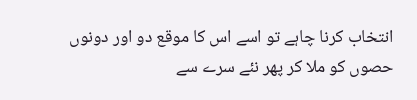انتخاب کرنا چاہے تو اسے اس کا موقع دو اور دونوں حصوں کو ملا کر پھر نئے سرے سے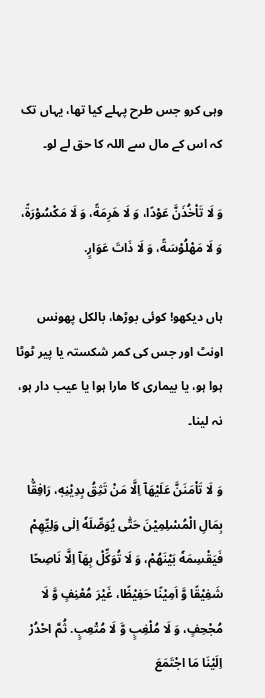وہی کرو جس طرح پہلے کیا تھا، یہاں تک کہ اس کے مال سے اللہ کا حق لے لو۔

وَ لَا تَاْخُذَنَّ عَوْدًا، وَ لَا هَرِمَةً، وَ لَا مَکْسُوْرَةً، وَ لَا مَهْلُوْسَةً، وَ لَا ذَاتَ عَوَارٍ.

ہاں دیکھو! کوئی بوڑھا، بالکل پھونس اونٹ اور جس کی کمر شکستہ یا پیر ٹوٹا ہوا ہو، یا بیماری کا مارا ہوا یا عیب دار ہو، نہ لینا۔

وَ لَا تَاْمَنَنَّ عَلَیْهَاۤ اِلَّا مَنْ تَثِقُ بِدِیْنِهٖ، رَافِقًۢا بِمَالِ الْمُسْلِمِیْنَ حَتّٰی یُوَصِّلَهٗ اِلٰی وَلِیِّهِمْ فَیَقْسِمَهٗ بَیْنَهُمْ، وَ لَا تُوَکِّلْ بِهَاۤ اِلَّا نَاصِحًا شَفِیْقًا وَّ اَمِیْنًا حَفِیْظًا، غَیْرَ مُعْنِفٍ وَّ لَا مُجْحِفٍ، وَ لَا مُلْغِبٍ وَّ لَا مُتْعِبٍ. ثُمَّ احْدُرْ اِلَیْنَا مَا اجْتَمَعَ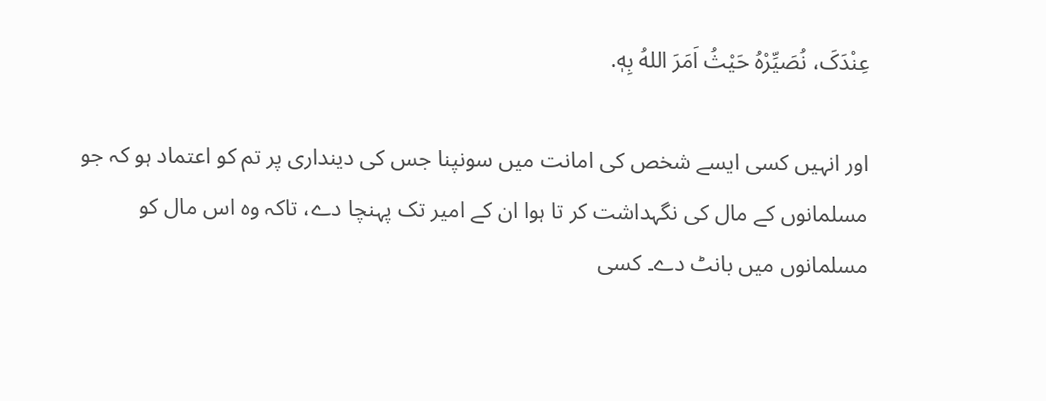عِنْدَکَ، نُصَیِّرْهُ حَیْثُ اَمَرَ اللهُ بِهٖ.

اور انہیں کسی ایسے شخص کی امانت میں سونپنا جس کی دینداری پر تم کو اعتماد ہو کہ جو مسلمانوں کے مال کی نگہداشت کر تا ہوا ان کے امیر تک پہنچا دے، تاکہ وہ اس مال کو مسلمانوں میں بانٹ دے۔ کسی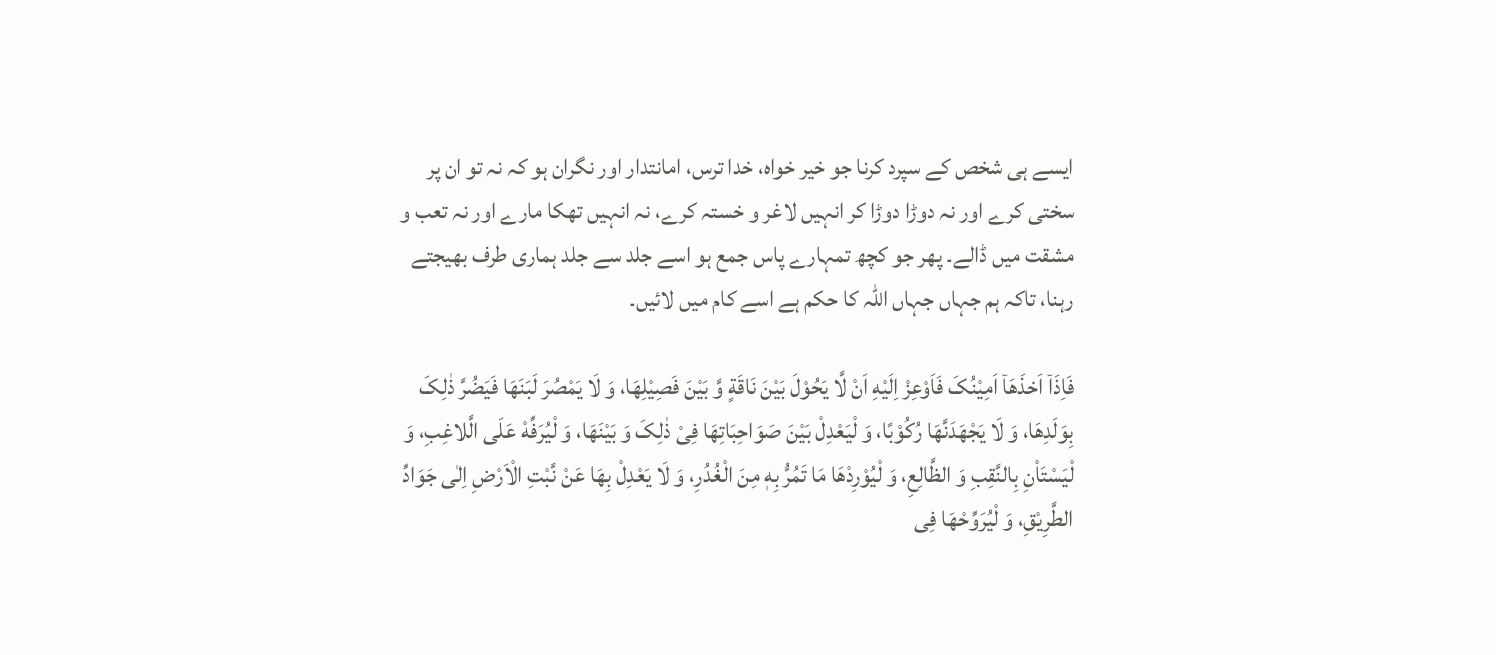ایسے ہی شخص کے سپرد کرنا جو خیر خواہ، خدا ترس، امانتدار اور نگران ہو کہ نہ تو ان پر سختی کرے اور نہ دوڑا دوڑا کر انہیں لاغر و خستہ کرے، نہ انہیں تھکا مارے اور نہ تعب و مشقت میں ڈالے۔ پھر جو کچھ تمہارے پاس جمع ہو اسے جلد سے جلد ہماری طرف بھیجتے رہنا، تاکہ ہم جہاں جہاں اللہ کا حکم ہے اسے کام میں لائیں۔

فَاِذَاۤ اَخذَهَاۤ اَمِیْنُکَ فَاَوْعِزْ اِلَیْهِ اَنْ لَّا یَحُوْلَ بَیْنَ نَاقَةٍ وَّ بَیْنَ فَصِیْلِهَا، وَ لَا یَمْصُرَ لَبَنَهَا فَیَضُرَّ ذٰلِکَ بِوَلَدِهَا، وَ لَا یَجْهَدَنَّهَا رُکُوْبًا، وَ لْیَعْدِلْ بَیْنَ صَوَاحِبَاتِهَا فِیْ ذٰلِکَ وَ بَیْنَهَا، وَ لْیُرَفِّهْ عَلَی الَّلاغِبِ، وَ لْیَسْتَاْنِ بِالنَّقِبِ وَ الظَّالِعِ، وَ لْیُوْرِدْهَا مَا تَمُرُّ بِهٖ مِنَ الْغُدُرِ، وَ لَا یَعْدِلْ بِهَا عَنْ نَّبْتِ الْاَرْضِ اِلٰی جَوَادِّ الطَّرِیْقِ، وَ لْیُرَوِّحْهَا فِی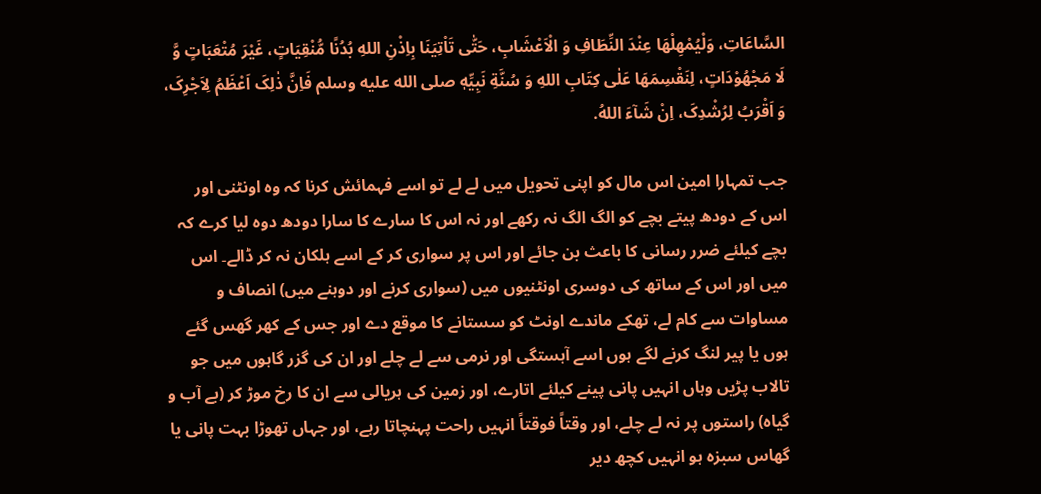السَّاعَاتِ، وَلْیُمْهِلْهَا عِنْدَ النِّطَافِ وَ الْاَعْشَابِ، حَتّٰی تَاْتِیَنَا بِاِذْنِ اللهِ بُدُنًا مُّنْقِیَاتٍ، غَیْرَ مُتْعَبَاتٍ وَّ لَا مَجْهُوْدَاتٍ، لِنَقْسِمَهَا عَلٰی کِتَابِ اللهِ وَ سُنَّةِ نَبِیِّهٖ صلى الله عليه وسلم فَاِنَّ ذٰلِکَ اَعْظَمُ لِاَجْرِکَ، وَ اَقْرَبُ لِرُشْدِکَ، اِنْ شَآءَ اللهُ.

جب تمہارا امین اس مال کو اپنی تحویل میں لے لے تو اسے فہمائش کرنا کہ وہ اونٹنی اور اس کے دودھ پیتے بچے کو الگ الگ نہ رکھے اور نہ اس کا سارے کا سارا دودھ دوہ لیا کرے کہ بچے کیلئے ضرر رسانی کا باعث بن جائے اور اس پر سواری کر کے اسے ہلکان نہ کر ڈالے۔ اس میں اور اس کے ساتھ کی دوسری اونٹنیوں میں (سواری کرنے اور دوہنے میں) انصاف و مساوات سے کام لے، تھکے ماندے اونٹ کو سستانے کا موقع دے اور جس کے کھر گھس گئے ہوں یا پیر لنگ کرنے لگے ہوں اسے آہستگی اور نرمی سے لے چلے اور ان کی گزر گاہوں میں جو تالاب پڑیں وہاں انہیں پانی پینے کیلئے اتارے، اور زمین کی ہریالی سے ان کا رخ موڑ کر (بے آب و گیاہ) راستوں پر نہ لے چلے، اور وقتاً فوقتاً انہیں راحت پہنچاتا رہے، اور جہاں تھوڑا بہت پانی یا گھاس سبزہ ہو انہیں کچھ دیر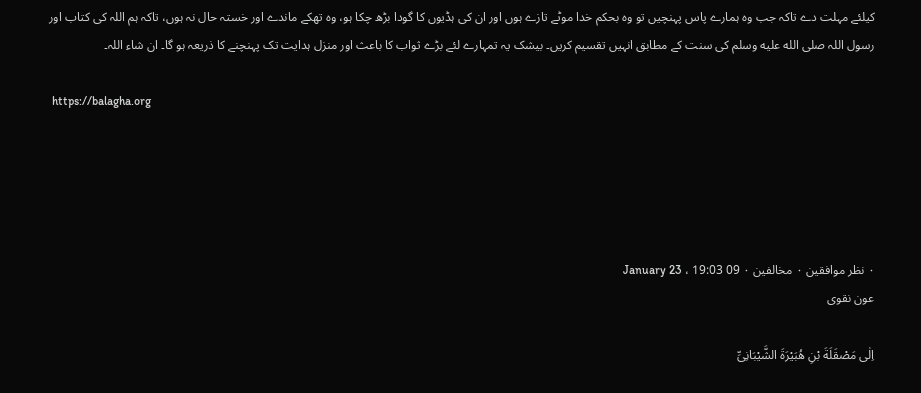کیلئے مہلت دے تاکہ جب وہ ہمارے پاس پہنچیں تو وہ بحکم خدا موٹے تازے ہوں اور ان کی ہڈیوں کا گودا بڑھ چکا ہو، وہ تھکے ماندے اور خستہ حال نہ ہوں، تاکہ ہم اللہ کی کتاب اور رسول اللہ صلى الله عليه وسلم کی سنت کے مطابق انہیں تقسیم کریں۔ بیشک یہ تمہارے لئے بڑے ثواب کا باعث اور منزل ہدایت تک پہنچنے کا ذریعہ ہو گا۔ ان شاء اللہ۔

 https://balagha.org





۰ نظر موافقین ۰ مخالفین ۰ 09 January 23 ، 19:03
عون نقوی

اِلٰى مَصْقَلَةَ بْنِ هُبَیْرَةَ الشَّیْبَانِیِّ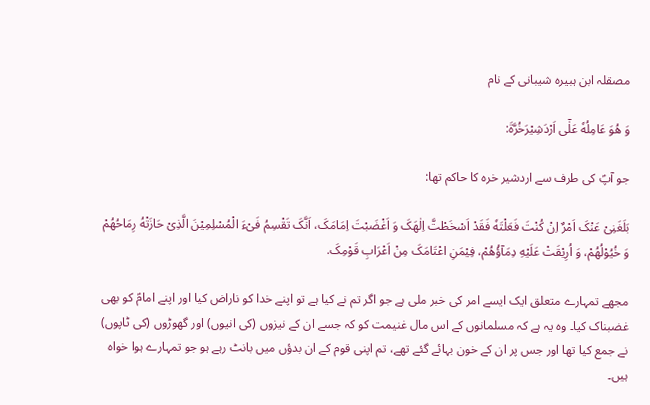مصقلہ ابن ہبیرہ شیبانی کے نام

وَ هُوَ عَامِلُهٗ عَلٰۤى اَرْدَشِیْرَخُرَّةَ:

جو آپؑ کی طرف سے اردشیر خرہ کا حاکم تھا:

بَلَغَنِیْ عَنْکَ اَمْرٌ اِنْ کُنْتَ فَعَلْتَهٗ فَقَدْ اَسْخَطْتَّ اِلٰهَکَ وَ اَغْضَبْتَ اِمَامَکَ، اَنَّکَ تَقْسِمُ فَیْءَ الْمُسْلِمِیْنَ الَّذِیْ حَازَتْهُ رِمَاحُهُمْ وَ خُیُوْلُهُمْ، وَ اُرِیْقَتْ عَلَیْهِ دِمَآؤُهُمْ، فِیْمَنِ اعْتَامَکَ مِنْ اَعْرَابِ قَوْمِکَ.

مجھے تمہارے متعلق ایک ایسے امر کی خبر ملی ہے جو اگر تم نے کیا ہے تو اپنے خدا کو ناراض کیا اور اپنے امامؑ کو بھی غضبناک کیا۔ وہ یہ ہے کہ مسلمانوں کے اس مال غنیمت کو کہ جسے ان کے نیزوں (کی انیوں) اور گھوڑوں (کی ٹاپوں) نے جمع کیا تھا اور جس پر ان کے خون بہائے گئے تھے، تم اپنی قوم کے ان بدؤں میں بانٹ رہے ہو جو تمہارے ہوا خواہ ہیں۔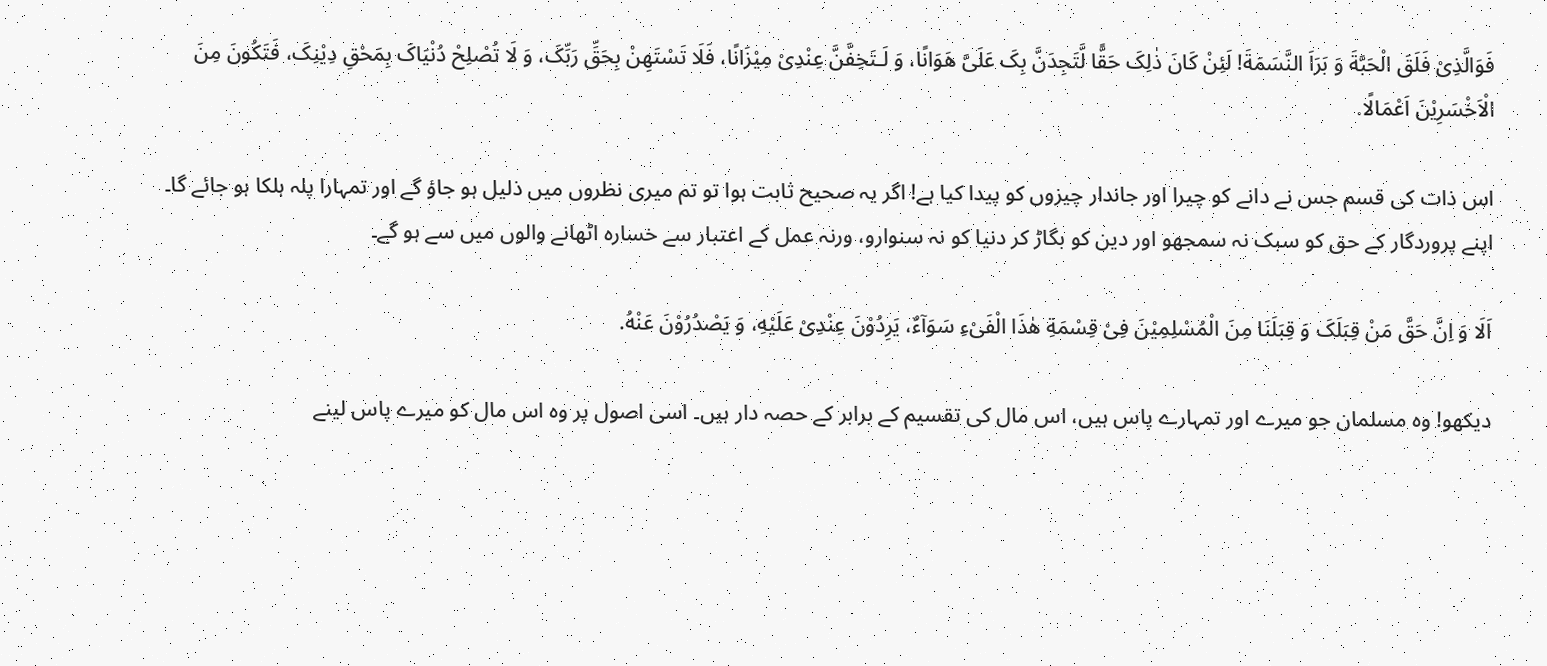فَوَالَّذِیْ فَلَقَ الْحَبَّةَ وَ بَرَاَ النَّسَمَةَ! لَئِنْ کَانَ ذٰلِکَ حَقًّا لَّتَجِدَنَّ بِکَ عَلَیَّ هَوَانًا، وَ لَـتَخِفَّنَّ عِنْدِیْ مِیْزَانًا، فَلَا تَسْتَهِنْ بِحَقِّ رَبِّکَ، وَ لَا تُصْلِحْ دُنْیَاکَ بِمَحْقِ دِیْنِکَ، فَتَکُونَ مِنَ الْاَخْسَرِیْنَ اَعْمَالًا.

اس ذات کی قسم جس نے دانے کو چیرا اور جاندار چیزوں کو پیدا کیا ہے! اگر یہ صحیح ثابت ہوا تو تم میری نظروں میں ذلیل ہو جاؤ گے اور تمہارا پلہ ہلکا ہو جائے گا۔ اپنے پروردگار کے حق کو سبک نہ سمجھو اور دین کو بگاڑ کر دنیا کو نہ سنوارو، ورنہ عمل کے اعتبار سے خسارہ اٹھانے والوں میں سے ہو گے۔

اَلَا وَ اِنَّ حَقَّ مَنْ قِبَلَکَ وَ قِبَلَنَا مِنَ الْمُسْلِمِیْنَ فِیْ قِسْمَةِ هٰذَا الْفَیْءِ سَوَآءٌ، یَرِدُوْنَ عِنْدِیْ عَلَیْهِ، وَ یَصْدُرُوْنَ عَنْهُ.

دیکھو! وہ مسلمان جو میرے اور تمہارے پاس ہیں، اس مال کی تقسیم کے برابر کے حصہ دار ہیں۔ اسی اصول پر وہ اس مال کو میرے پاس لینے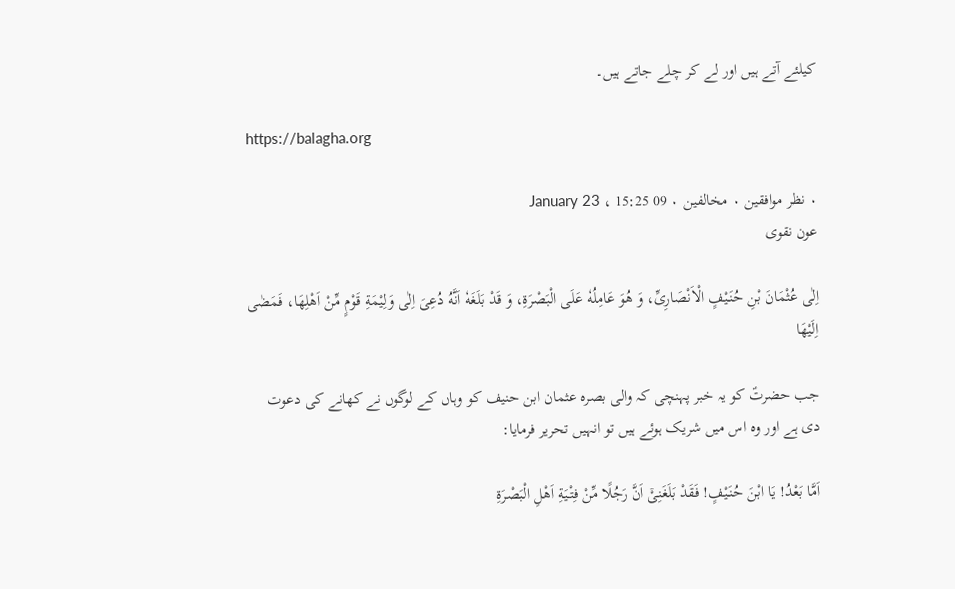کیلئے آتے ہیں اور لے کر چلے جاتے ہیں۔

https://balagha.org

۰ نظر موافقین ۰ مخالفین ۰ 09 January 23 ، 15:25
عون نقوی

اِلٰى عُثْمَانَ بْنِ حُنَیْفٍ الْاَنْصَارِیِّ، وَ هُوَ عَامِلُهٗ عَلَى الْبَصْرَةِ، وَ قَدْ بَلَغَهٗ اَنَّهُ دُعِىَ اِلٰى وَلِیْمَةِ قَوْمٍ مِّنْ اَهْلِهَا، فَمَضٰى اِلَیْهَا

جب حضرتؑ کو یہ خبر پہنچی کہ والی بصرہ عثمان ابن حنیف کو وہاں کے لوگوں نے کھانے کی دعوت دی ہے اور وہ اس میں شریک ہوئے ہیں تو انہیں تحریر فرمایا:

اَمَّا بَعْدُ! یَا ابْنَ حُنَیْفٍ! فَقَدْ بَلَغَنِیْۤ اَنَّ رَجُلًا مِّنْ فِتْیَةِ اَهْلِ الْبَصْرَةِ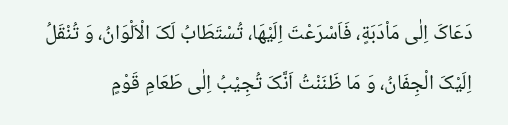دَعَاکَ اِلٰى مَاْدَبَةٍ، فَاَسْرَعْتَ اِلَیْهَا، تُسْتَطَابُ لَکَ الْاَلْوَانُ، وَ تُنْقَلُ اِلَیْکَ الْجِفَانُ، وَ مَا ظَنَنْتُ اَنَّکَ تُجِیْبُ اِلٰى طَعَامِ قَوْمٍ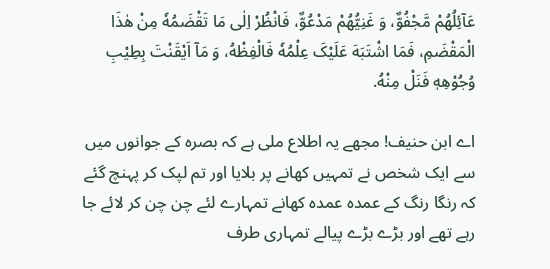عَآئِلُهُمْ مَّجْفُوٌّ، وَ غَنِیُّهُمْ مَدْعُوٌّ، فَانْظُرْ اِلٰى مَا تَقْضَمُهٗ مِنْ هٰذَا الْمَقْضَمِ، فَمَا اشْتَبَهَ عَلَیْکَ عِلْمُهٗ فَالْفِظْهُ، وَ مَاۤ اَیْقَنْتَ بِطِیْبِ وُجُوْهِهٖ فَنَلْ مِنْهُ.

اے ابن حنیف! مجھے یہ اطلاع ملی ہے کہ بصرہ کے جوانوں میں سے ایک شخص نے تمہیں کھانے پر بلایا اور تم لپک کر پہنچ گئے کہ رنگا رنگ کے عمدہ عمدہ کھانے تمہارے لئے چن چن کر لائے جا رہے تھے اور بڑے بڑے پیالے تمہاری طرف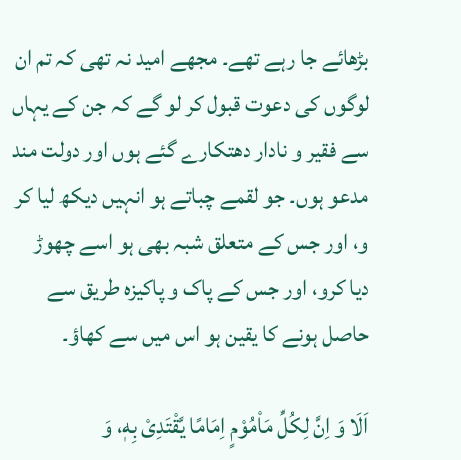بڑھائے جا رہے تھے۔ مجھے امید نہ تھی کہ تم ان لوگوں کی دعوت قبول کر لو گے کہ جن کے یہاں سے فقیر و نادار دھتکارے گئے ہوں اور دولت مند مدعو ہوں۔ جو لقمے چباتے ہو انہیں دیکھ لیا کر و، اور جس کے متعلق شبہ بھی ہو اسے چھوڑ دیا کرو، اور جس کے پاک و پاکیزہ طریق سے حاصل ہونے کا یقین ہو اس میں سے کھاؤ۔

اَلَا وَ اِنَّ لِکُلِّ مَاْمُوْمٍ اِمَامًا یَّقْتَدِیْ بِهٖ، وَ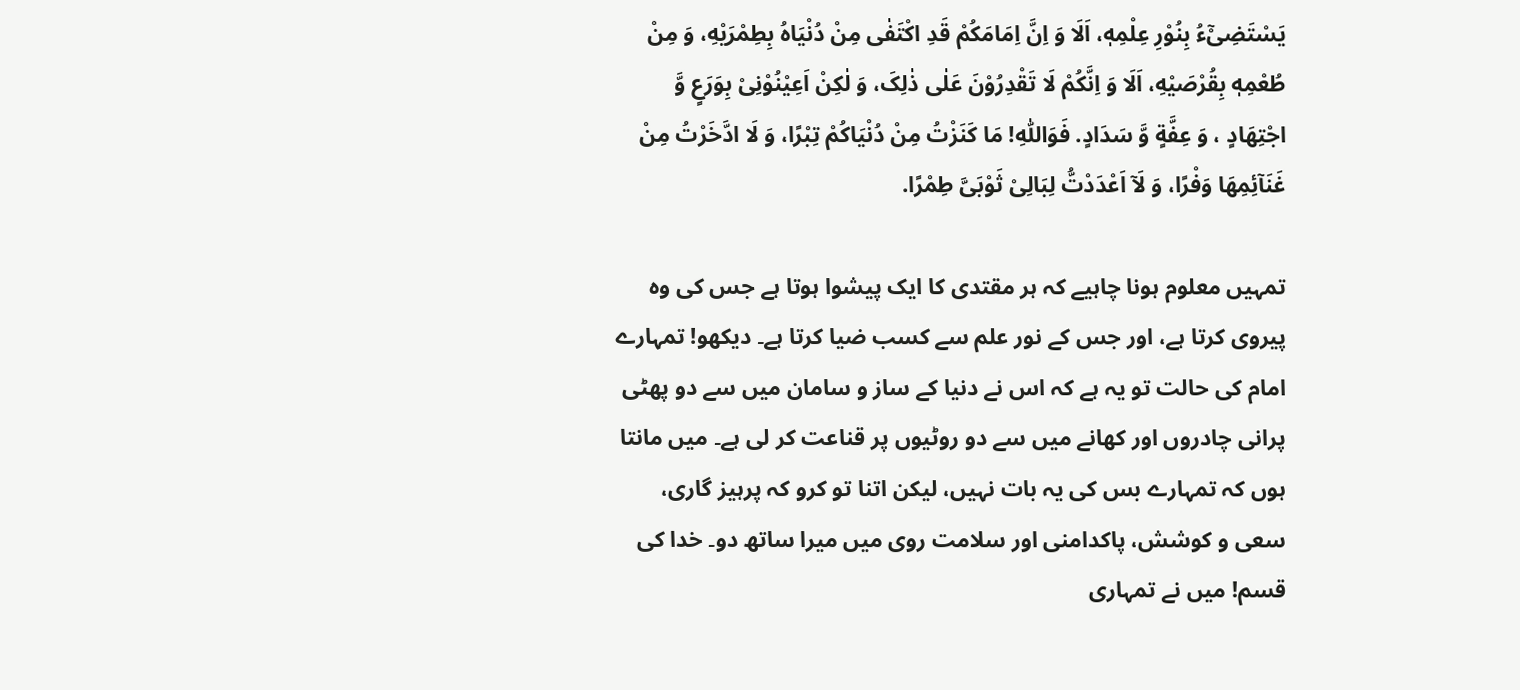یَسْتَضِیْٓءُ بِنُوْرِ عِلْمِهٖ، اَلَا وَ اِنَّ اِمَامَکُمْ قَدِ اکْتَفٰى مِنْ دُنْیَاهُ بِطِمْرَیْهِ، وَ مِنْ طُعْمِهٖ بِقُرْصَیْهِ، اَلَا وَ اِنَّکُمْ لَا تَقْدِرُوْنَ عَلٰى ذٰلِکَ، وَ لٰکِنْ اَعِیْنُوْنِیْ بِوَرَعٍ وَّ اجْتِهَادٍ ، وَ عِفَّةٍ وَّ سَدَادٍ. فَوَاللّٰهِ! مَا کَنَزْتُ مِنْ دُنْیَاکُمْ تِبْرًا، وَ لَا ادَّخَرْتُ مِنْ غَنَآئِمِهَا وَفْرًا، وَ لَاۤ اَعْدَدْتُّ لِبَالِیْ ثَوْبَیَّ طِمْرًا.

تمہیں معلوم ہونا چاہیے کہ ہر مقتدی کا ایک پیشوا ہوتا ہے جس کی وہ پیروی کرتا ہے، اور جس کے نور علم سے کسب ضیا کرتا ہے۔ دیکھو! تمہارے امام کی حالت تو یہ ہے کہ اس نے دنیا کے ساز و سامان میں سے دو پھٹی پرانی چادروں اور کھانے میں سے دو روٹیوں پر قناعت کر لی ہے۔ میں مانتا ہوں کہ تمہارے بس کی یہ بات نہیں، لیکن اتنا تو کرو کہ پرہیز گاری، سعی و کوشش، پاکدامنی اور سلامت روی میں میرا ساتھ دو۔ خدا کی قسم! میں نے تمہاری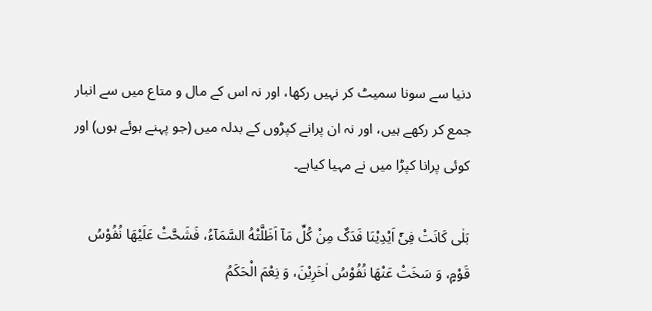دنیا سے سونا سمیٹ کر نہیں رکھا، اور نہ اس کے مال و متاع میں سے انبار جمع کر رکھے ہیں، اور نہ ان پرانے کپڑوں کے بدلہ میں (جو پہنے ہوئے ہوں) اور کوئی پرانا کپڑا میں نے مہیا کیاہے۔

بَلٰى کَانَتْ فِیْۤ اَیْدِیْنَا فَدَکٌ مِنْ کُلِّ مَاۤ اَظَلَّتْهُ السَّمَآءُ، فَشَحَّتْ عَلَیْهَا نُفُوْسُ قَوْمٍ، وَ سَخَتْ عَنْهَا نُفُوْسُ اٰخَرِیْنَ، وَ نِعْمَ الْحَکَمُ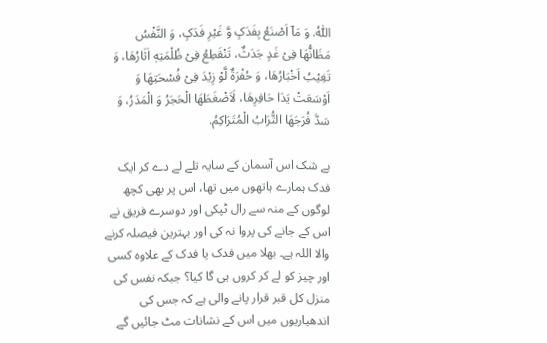اللّٰهُ. وَ مَاۤ اَصْنَعُ بِفَدَکٍ وَّ غَیْرِ فَدَکٍ، وَ النَّفْسُ مَظَانُّهَا فِیْ غَدٍ جَدَثٌ، تَنْقَطِعُ فِیْ ظُلْمَتِهٖ اٰثَارُهَا، وَ تَغِیْبُ اَخْبَارُهَا، وَ حُفْرَةٌ لَّوْ زِیْدَ فِیْ فُسْحَتِهَا وَ اَوْسَعَتْ یَدَا حَافِرِهَا، لَاَضْغَطَهَا الْحَجَرُ وَ الْمَدَرُ، وَ سَدَّ فُرَجَهَا التُّرَابُ الْمُتَرَاکِمُ.

بے شک اس آسمان کے سایہ تلے لے دے کر ایک فدک ہمارے ہاتھوں میں تھا، اس پر بھی کچھ لوگوں کے منہ سے رال ٹپکی اور دوسرے فریق نے اس کے جانے کی پروا نہ کی اور بہترین فیصلہ کرنے والا اللہ ہے۔ بھلا میں فدک یا فدک کے علاوہ کسی اور چیز کو لے کر کروں ہی گا کیا؟ جبکہ نفس کی منزل کل قبر قرار پانے والی ہے کہ جس کی اندھیاریوں میں اس کے نشانات مٹ جائیں گے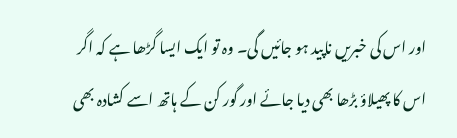اور اس کی خبریں ناپید ہو جائیں گی۔ وہ تو ایک ایسا گڑھا ہے کہ اگر اس کا پھیلاؤ بڑھا بھی دیا جائے اور گور کن کے ہاتھ اسے کشادہ بھی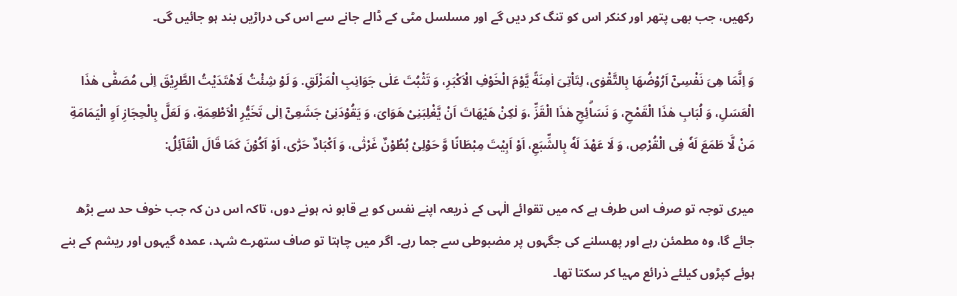رکھیں، جب بھی پتھر اور کنکر اس کو تنگ کر دیں گے اور مسلسل مٹی کے ڈالے جانے سے اس کی دراڑیں بند ہو جائیں گی۔

وَ اِنَّمَا هِیَ نَفْسِیْۤ اَرُوْضُهَا بِالتَّقْوٰى، لِتَاْتِیَ اٰمِنَةً یَّوْمَ الْخَوْفِ الْاَکْبَرِ، وَ تَثْبُتَ عَلٰى جَوَانِبِ الْمَزْلَقِ. وَ لَوْ شِئْتُ لَاهْتَدَیْتُ الطَّرِیْقَ اِلٰى مُصَفّٰى هٰذَا الْعَسَلِ، وَ لُبَابِ هٰذَا الْقَمْحِ، وَ نَسَاۗئِجِ هٰذَا الْقَزِّ ،وَ لٰکِنْ هَیْهَاتَ اَنْ یَّغْلِبَنِیْ هَوَایَ، وَ یَقُوْدَنِیْ جَشَعِیْۤ اِلٰى تَخَیُّرِ الْاَطْعِمَةِ، وَ لَعَلَّ بِالْحِجَازِ اَوِ الْیَمَامَةِ مَنْ لَّا طَمَعَ لَهٗ فِی الْقُرْصِ، وَ لَا عَهْدَ لَهٗ بِالشِّبَعِ، اَوْ اَبِیْتَ مِبْطَانًا وَّ حَوْلِیْ بُطُوْنٌ غَرْثٰى، وَ اَکْبَادٌ حَرّٰى، اَوْ اَکُوْنَ کَمَا قَالَ الْقَآئِلُ:

میری توجہ تو صرف اس طرف ہے کہ میں تقوائے الٰہی کے ذریعہ اپنے نفس کو بے قابو نہ ہونے دوں، تاکہ اس دن کہ جب خوف حد سے بڑھ جائے گا، وہ مطمئن رہے اور پھسلنے کی جگہوں پر مضبوطی سے جما رہے۔ اگر میں چاہتا تو صاف ستھرے شہد، عمدہ گیہوں اور ریشم کے بنے ہوئے کپڑوں کیلئے ذرائع مہیا کر سکتا تھا۔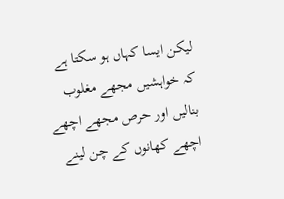لیکن ایسا کہاں ہو سکتا ہے کہ خواہشیں مجھے مغلوب بنالیں اور حرص مجھے اچھے اچھے کھانوں کے چن لینے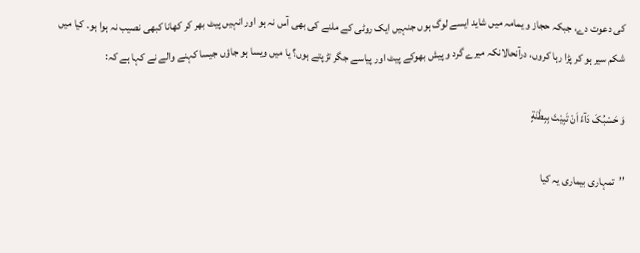کی دعوت دے، جبکہ حجاز و یمامہ میں شاید ایسے لوگ ہوں جنہیں ایک روٹی کے ملنے کی بھی آس نہ ہو اور انہیں پیٹ بھر کر کھانا کبھی نصیب نہ ہوا ہو۔ کیا میں شکم سیر ہو کر پڑا رہا کروں، درآنحالانکہ میرے گرد و پیش بھوکے پیٹ اور پیاسے جگر تڑپتے ہوں؟ یا میں ویسا ہو جاؤں جیسا کہنے والے نے کہا ہے کہ:

وَ حَسْبُکَ دَآءً اَنْ تَبِیْتَ بِبِطْنَةٍ

’’تمہاری بیماری یہ کیا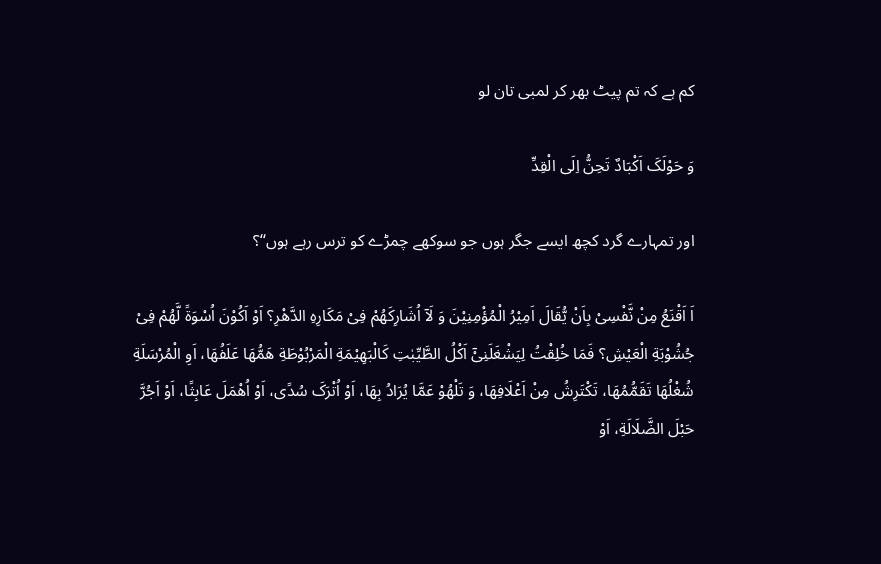کم ہے کہ تم پیٹ بھر کر لمبی تان لو

وَ حَوْلَکَ اَکْبَادٌ تَحِنُّ اِلَى الْقِدِّ

اور تمہارے گرد کچھ ایسے جگر ہوں جو سوکھے چمڑے کو ترس رہے ہوں‘‘؟

اَ اَقْنَعُ مِنْ نَّفْسِیْ بِاَنْ یُّقَالَ اَمِیْرُ الْمُؤْمِنِیْنَ وَ لَاۤ اُشَارِکَهُمْ فِیْ مَکَارِهِ الدَّهْرِ؟ اَوْ اَکُوْنَ اُسْوَةً لَّهُمْ فِیْ جُشُوْبَةِ الْعَیْشِ؟ فَمَا خُلِقْتُ لِیَشْغَلَنِیْۤ اَکْلُ الطَّیِّبٰتِ کَالْبَهِیْمَةِ الْمَرْبُوْطَةِ هَمُّهَا عَلَفُهَا، اَوِ الْمُرْسَلَةِ شُغْلُهَا تَقَمُّمُهَا، تَکْتَرِشُ مِنْ اَعْلَافِهَا، وَ تَلْهُوْ عَمَّا یُرَادُ بِهَا، اَوْ اُتْرَکَ سُدًى، اَوْ اُهْمَلَ عَابِثًا، اَوْ اَجُرَّ حَبْلَ الضَّلَالَةِ، اَوْ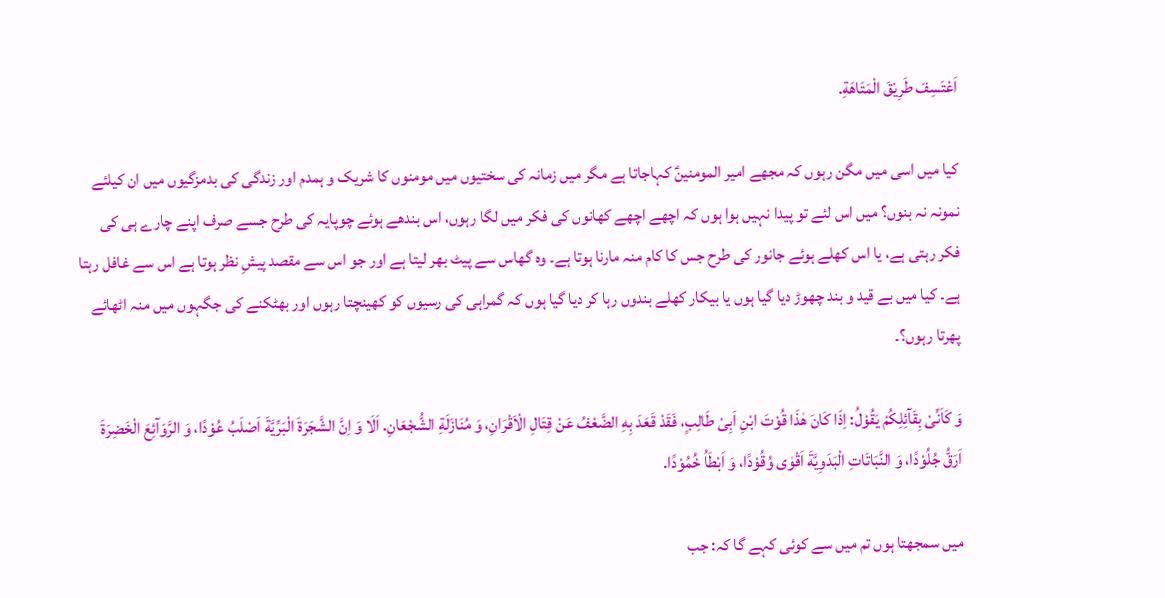اَعْتَسِفَ طَرِیْقَ الْمَتَاهَةِ.

کیا میں اسی میں مگن رہوں کہ مجھے امیر المومنینؑ کہاجاتا ہے مگر میں زمانہ کی سختیوں میں مومنوں کا شریک و ہمدم اور زندگی کی بدمزگیوں میں ان کیلئے نمونہ نہ بنوں؟ میں اس لئے تو پیدا نہیں ہوا ہوں کہ اچھے اچھے کھانوں کی فکر میں لگا رہوں، اس بندھے ہوئے چوپایہ کی طرح جسے صرف اپنے چارے ہی کی فکر رہتی ہے، یا اس کھلے ہوئے جانور کی طرح جس کا کام منہ مارنا ہوتا ہے۔ وہ گھاس سے پیٹ بھر لیتا ہے اور جو اس سے مقصد پیشِ نظر ہوتا ہے اس سے غافل رہتا ہے۔ کیا میں بے قید و بند چھوڑ دیا گیا ہوں یا بیکار کھلے بندوں رہا کر دیا گیا ہوں کہ گمراہی کی رسیوں کو کھینچتا رہوں اور بھٹکنے کی جگہوں میں منہ اٹھائے پھرتا رہوں؟۔

وَ کَاَنِّیْ بِقَآئِلِکُمْ یَقُوْلُ: اِذَا کَانَ هٰذَا قُوْتَ ابْنِ اَبِیْ طَالِبٍ، فَقَدْ قَعَدَ بِهِ الضَّعْفُ عَنْ قِتَالِ الْاَقْرَانِ، وَ مُنَازَلَةِ الشُّجْعَانِ. اَلَا وَ اِنَّ الشَّجَرَةَ الْبَرِّیَّةَ اَصْلَبُ عُوْدًا، وَ الرَّوَآئِعَ الْخَضِرَةَ اَرَقُّ جُلُوْدًا، وَ النَّبَاتَاتِ الْبَدَوِیَّةَ اَقْوٰى وُقُوْدًا، وَ اَبْطَاُ خُمُوْدًا.

میں سمجھتا ہوں تم میں سے کوئی کہے گا کہ: جب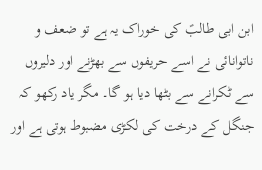ابن ابی طالبؑ کی خوراک یہ ہے تو ضعف و ناتوانائی نے اسے حریفوں سے بھڑنے اور دلیروں سے ٹکرانے سے بٹھا دیا ہو گا۔ مگر یاد رکھو کہ جنگل کے درخت کی لکڑی مضبوط ہوتی ہے اور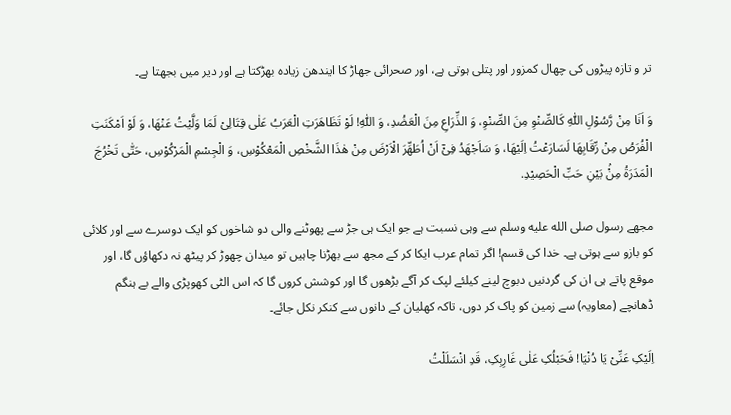تر و تازہ پیڑوں کی چھال کمزور اور پتلی ہوتی ہے، اور صحرائی جھاڑ کا ایندھن زیادہ بھڑکتا ہے اور دیر میں بجھتا ہے۔

وَ اَنَا مِنْ رَّسُوْلِ اللّٰهِ کَالصِّنْوِ مِنَ الصِّنْوِ، وَ الذِّرَاعِ مِنَ الْعَضُدِ، وَ اللّٰهِ! لَوْ تَظَاهَرَتِ الْعَرَبُ عَلٰى قِتَالِیْ لَمَا وَلَّیْتُ عَنْهَا، وَ لَوْ اَمْکَنَتِ الْفُرَصُ مِنْ رِّقَابِهَا لَسَارَعْتُ اِلَیْهَا، وَ سَاَجْهَدُ فِیْۤ اَنْ اُطَهِّرَ الْاَرْضَ مِنْ هٰذَا الشَّخْصِ الْمَعْکُوْسِ، وَ الْجِسْمِ الْمَرْکُوْسِ، حَتّٰى تَخْرُجَ الْمَدَرَةُ مِنْۢ بَیْنِ حَبِّ الْحَصِیْدِ.

مجھے رسول صلى الله عليه وسلم سے وہی نسبت ہے جو ایک ہی جڑ سے پھوٹنے والی دو شاخوں کو ایک دوسرے سے اور کلائی کو بازو سے ہوتی ہے۔ خدا کی قسم! اگر تمام عرب ایکا کر کے مجھ سے بھڑنا چاہیں تو میدان چھوڑ کر پیٹھ نہ دکھاؤں گا، اور موقع پاتے ہی ان کی گردنیں دبوچ لینے کیلئے لپک کر آگے بڑھوں گا اور کوشش کروں گا کہ اس الٹی کھوپڑی والے بے ہنگم ڈھانچے (معاویہ) سے زمین کو پاک کر دوں، تاکہ کھلیان کے دانوں سے کنکر نکل جائے۔

اِلَیْکِ عَنِّیْ یَا دُنْیَا! فَحَبْلُکِ عَلٰى غَارِبِکِ، قَدِ انْسَلَلْتُ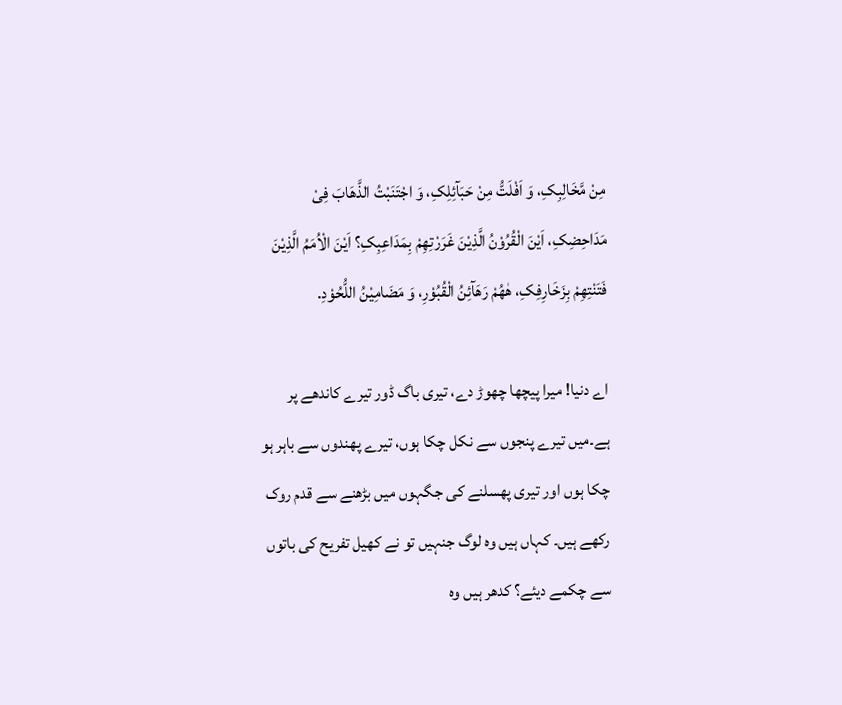مِنْ مَّخَالِبِکِ، وَ اَفْلَتُّ مِنْ حَبَآئِلِکِ، وَ اجْتَنَبْتُ الذَّهَابَ فِیْ مَدَاحِضِکِ، اَیْنَ الْقُرُوْنُ الَّذِیْنَ غَرَرْتِهِمْ بِمَدَاعِبِکِ؟ اَیْنَ الْاُمَمُ الَّذِیْنَ فَتَنْتِهِمْ بِزَخَارِفِکِ، هٰهُمْ رَهَآئِنُ الْقُبُوْرِ، وَ مَضَامِیْنُ اللُّحُوْدِ.

اے دنیا! میرا پیچھا چھوڑ دے، تیری باگ ڈور تیرے کاندھے پر ہے۔میں تیرے پنجوں سے نکل چکا ہوں، تیرے پھندوں سے باہر ہو چکا ہوں اور تیری پھسلنے کی جگہوں میں بڑھنے سے قدم روک رکھے ہیں۔ کہاں ہیں وہ لوگ جنہیں تو نے کھیل تفریح کی باتوں سے چکمے دیئے؟ کدھر ہیں وہ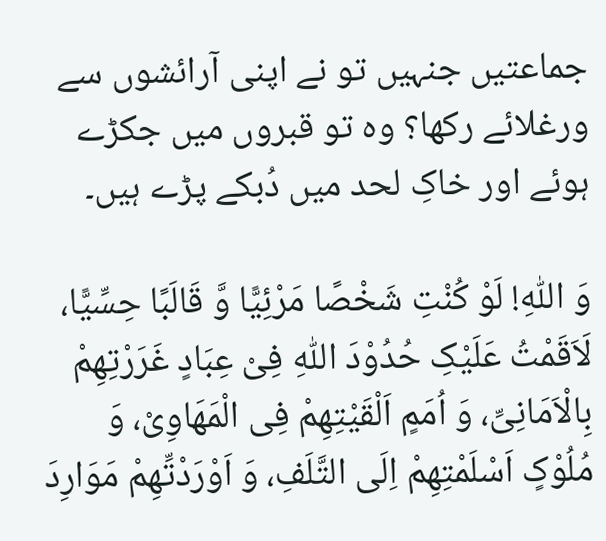جماعتیں جنہیں تو نے اپنی آرائشوں سے ورغلائے رکھا؟ وہ تو قبروں میں جکڑے ہوئے اور خاکِ لحد میں دُبکے پڑے ہیں۔

وَ اللّٰهِ! لَوْ کُنْتِ شَخْصًا مَرْئِیًّا وَّ قَالَبًا حِسِّیًّا، لَاَقَمْتُ عَلَیْکِ حُدُوْدَ اللّٰهِ فِیْ عِبَادٍ غَرَرْتِهِمْ بِالْاَمَانِیِّ، وَ اُمَمٍ اَلْقَیْتِهِمْ فِی الْمَهَاوِیْ، وَ مُلُوْکٍ اَسْلَمْتِهِمْ اِلَى التَّلَفِ، وَ اَوْرَدْتِّهِمْ مَوَارِدَ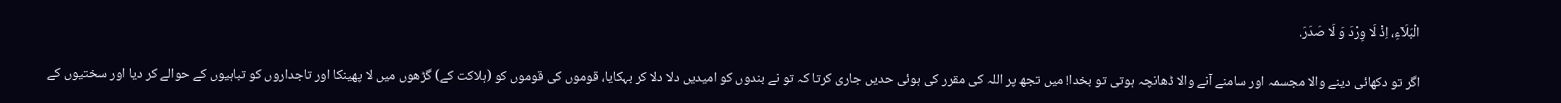الْبَلَآءِ، اِذْ لَا وِرْدَ وَ لَا صَدَرَ.

اگر تو دکھائی دینے والا مجسمہ اور سامنے آنے والا ڈھانچہ ہوتی تو بخدا! میں تجھ پر اللہ کی مقرر کی ہوئی حدیں جاری کرتا کہ تو نے بندوں کو امیدیں دلا دلا کر بہکایا، قوموں کی قوموں کو (ہلاکت کے) گڑھوں میں لا پھینکا اور تاجداروں کو تباہیوں کے حوالے کر دیا اور سختیوں کے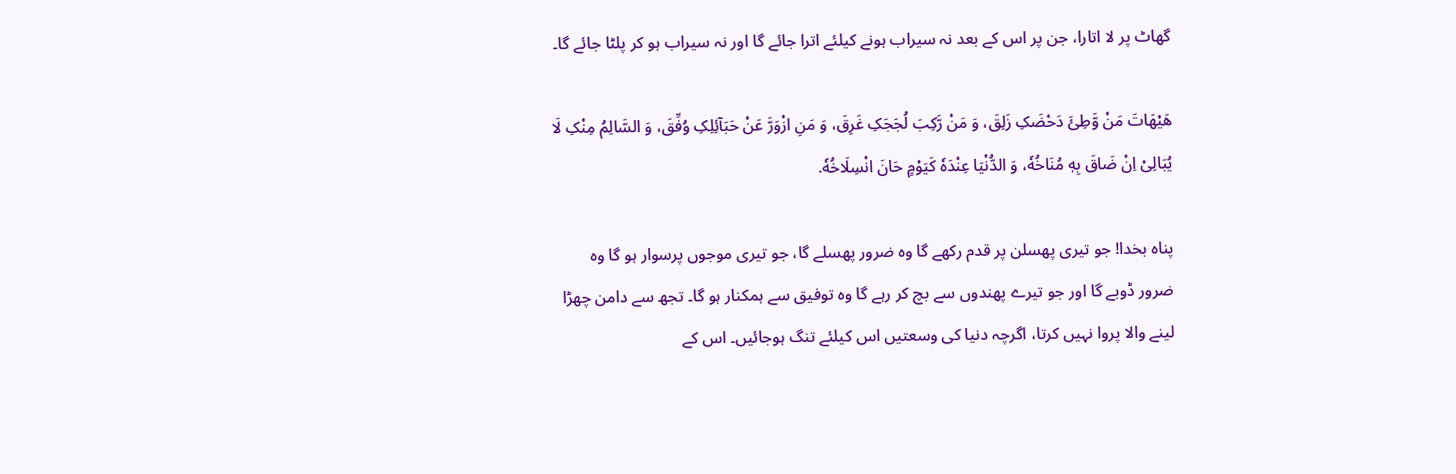گھاٹ پر لا اتارا، جن پر اس کے بعد نہ سیراب ہونے کیلئے اترا جائے گا اور نہ سیراب ہو کر پلٹا جائے گا۔

هَیْهَاتَ مَنْ وَّطِئَ دَحْضَکِ زَلِقَ، وَ مَنْ رَّکِبَ لُجَجَکِ غَرِقَ، وَ مَنِ ازْوَرَّ عَنْ حَبَآئِلِکِ وُفِّقَ، وَ السَّالِمُ مِنْکِ لَا یُبَالِیْ اِنْ ضَاقَ بِهٖ مُنَاخُهٗ، وَ الدُّنْیَا عِنْدَهٗ کَیَوْمٍ حَانَ انْسِلَاخُهٗ.

پناہ بخدا! جو تیری پھسلن پر قدم رکھے گا وہ ضرور پھسلے گا، جو تیری موجوں پرسوار ہو گا وہ ضرور ڈوبے گا اور جو تیرے پھندوں سے بچ کر رہے گا وہ توفیق سے ہمکنار ہو گا۔ تجھ سے دامن چھڑا لینے والا پروا نہیں کرتا، اگرچہ دنیا کی وسعتیں اس کیلئے تنگ ہوجائیں۔ اس کے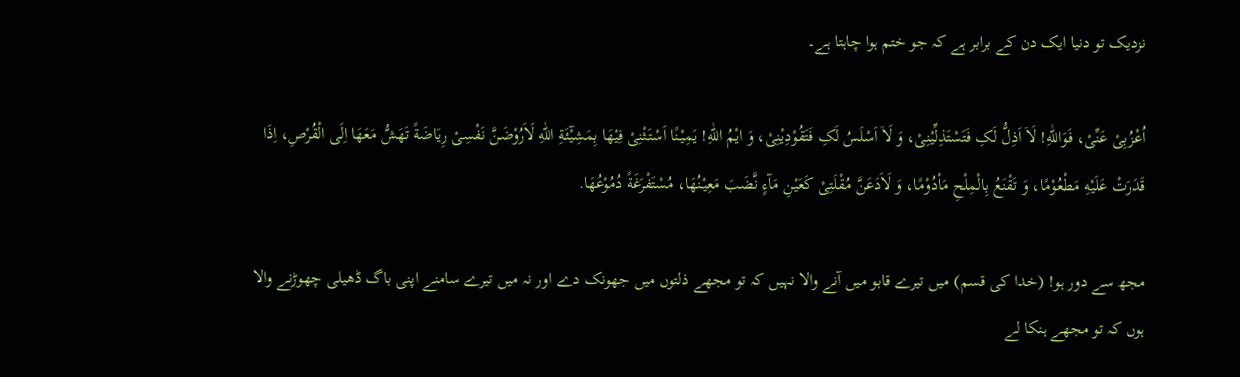نزدیک تو دنیا ایک دن کے برابر ہے کہ جو ختم ہوا چاہتا ہے۔

اُعْزُبِیْ عَنِّیْ، فَوَاللّٰهِ! لَاۤ اَذِلُّ لَکِ فَتَسْتَذِلِّیْنِیْ، وَ لَاۤ اَسْلَسُ لَکِ فَتَقُوْدِیْنِیْ، وَ ایْمُ اللّٰهِ! یَمِیْنًا اَسْتَثْنِیْ فِیْهَا بِمَشِیْٓئَةِ اللّٰهِ لَاَرُوْضَنَّ نَفْسِیْ رِیَاضَةً تَهَشُّ مَعَهَا اِلَى الْقُرْصِ، اِذَا قَدَرَتْ عَلَیْهِ مَطْعُوْمًا، وَ تَقْنَعُ بِالْمِلْحِ مَاْدُوْمًا، وَ لَاَدَعَنَّ مُقْلَتِیْ کَعَیْنِ مَآءٍ نَّضَبَ مَعِیْنُهَا، مُسْتَفْرَغَةً دُمُوْعُهَا.

مجھ سے دور ہو! (خدا کی قسم) میں تیرے قابو میں آنے والا نہیں کہ تو مجھے ذلتوں میں جھونک دے اور نہ میں تیرے سامنے اپنی باگ ڈھیلی چھوڑنے والا ہوں کہ تو مجھے ہنکا لے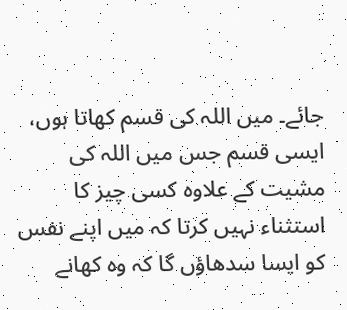جائے۔ میں اللہ کی قسم کھاتا ہوں، ایسی قسم جس میں اللہ کی مشیت کے علاوہ کسی چیز کا استثناء نہیں کرتا کہ میں اپنے نفس کو ایسا سدھاؤں گا کہ وہ کھانے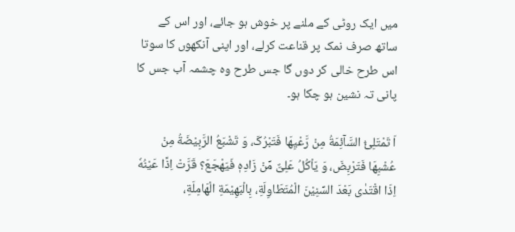میں ایک روٹی کے ملنے پر خوش ہو جائے، اور اس کے ساتھ صرف نمک پر قناعت کرلے، اور اپنی آنکھوں کا سوتا اس طرح خالی کر دوں گا جس طرح وہ چشمہ آب جس کا پانی تہ نشین ہو چکا ہو۔

اَ تَمْتَلِئُ السَّآئِمَةُ مِنْ رَّعْیِهَا فَتَبْرُکَ، وَ تَشْبَعُ الرَّبِیْضَةُ مِنْ عُشْبِهَا فَتَرْبِضَ، وَ یَاْکُلُ عَلِیٌّ مِّنْ زَادِهٖ فَیَهْجَعَ؟ قَرَّتْ اِذًا عَیْنُهٗ اِذَا اقْتَدٰى بَعْدَ السِّنِیْنَ الْمُتَطَاوِلَةِ، بِالْبَهِیْمَةِ الْهَامِلَةِ،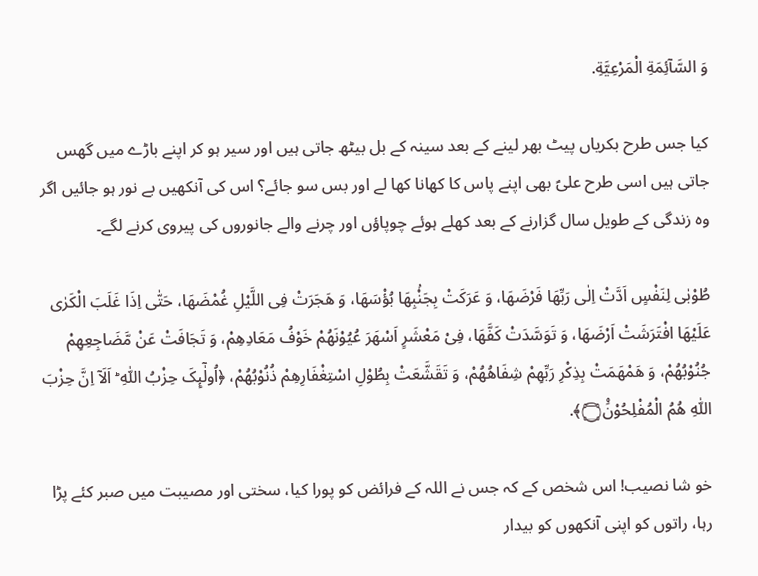وَ السَّآئِمَةِ الْمَرْعِیَّةِ.

کیا جس طرح بکریاں پیٹ بھر لینے کے بعد سینہ کے بل بیٹھ جاتی ہیں اور سیر ہو کر اپنے باڑے میں گھس جاتی ہیں اسی طرح علیؑ بھی اپنے پاس کا کھانا کھا لے اور بس سو جائے؟ اس کی آنکھیں بے نور ہو جائیں اگر وہ زندگی کے طویل سال گزارنے کے بعد کھلے ہوئے چوپاؤں اور چرنے والے جانوروں کی پیروی کرنے لگے۔

طُوْبٰى لِنَفْسٍ اَدَّتْ اِلٰى رَبِّهَا فَرْضَهَا، وَ عَرَکَتْ بِجَنْۢبِهَا بُؤْسَهَا، وَ هَجَرَتْ فِی اللَّیْلِ غُمْضَهَا، حَتّٰى اِذَا غَلَبَ الْکَرٰى عَلَیْهَا افْتَرَشَتْ اَرْضَهَا، وَ تَوَسَّدَتْ کَفَّهَا، فِیْ مَعْشَرٍ اَسْهَرَ عُیُوْنَهُمْ خَوْفُ مَعَادِهِمْ، وَ تَجَافَتْ عَنْ مَّضَاجِعِهِمْ جُنُوْبُهُمْ، وَ هَمْهَمَتْ بِذِکْرِ رَبِّهِمْ شِفَاهُهُمْ، وَ تَقَشَّعَتْ بِطُوْلِ اسْتِغْفَارِهِمْ ذُنُوْبُهُمْ، ﴿اُولٰٓىِٕکَ حِزْبُ اللّٰهِ ؕ اَلَاۤ اِنَّ حِزْبَ اللّٰهِ هُمُ الْمُفْلِحُوْنَ۠۝﴾.

خو شا نصیب! اس شخص کے کہ جس نے اللہ کے فرائض کو پورا کیا، سختی اور مصیبت میں صبر کئے پڑا رہا، راتوں کو اپنی آنکھوں کو بیدار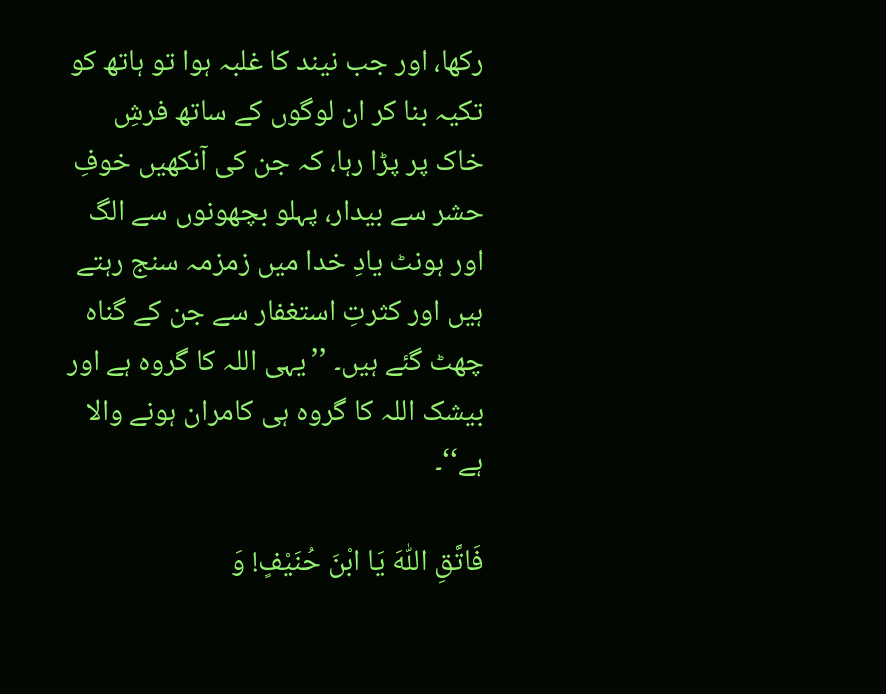رکھا، اور جب نیند کا غلبہ ہوا تو ہاتھ کو تکیہ بنا کر ان لوگوں کے ساتھ فرشِ خاک پر پڑا رہا، کہ جن کی آنکھیں خوفِ حشر سے بیدار، پہلو بچھونوں سے الگ اور ہونٹ یادِ خدا میں زمزمہ سنج رہتے ہیں اور کثرتِ استغفار سے جن کے گناہ چھٹ گئے ہیں۔ ’’یہی اللہ کا گروہ ہے اور بیشک اللہ کا گروہ ہی کامران ہونے والا ہے‘‘۔

فَاتَّقِ اللّٰهَ یَا ابْنَ حُنَیْفٍ! وَ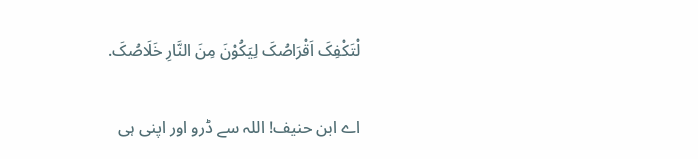لْتَکْفِکَ اَقْرَاصُکَ لِیَکُوْنَ مِنَ النَّارِ خَلَاصُکَ.

اے ابن حنیف! اللہ سے ڈرو اور اپنی ہی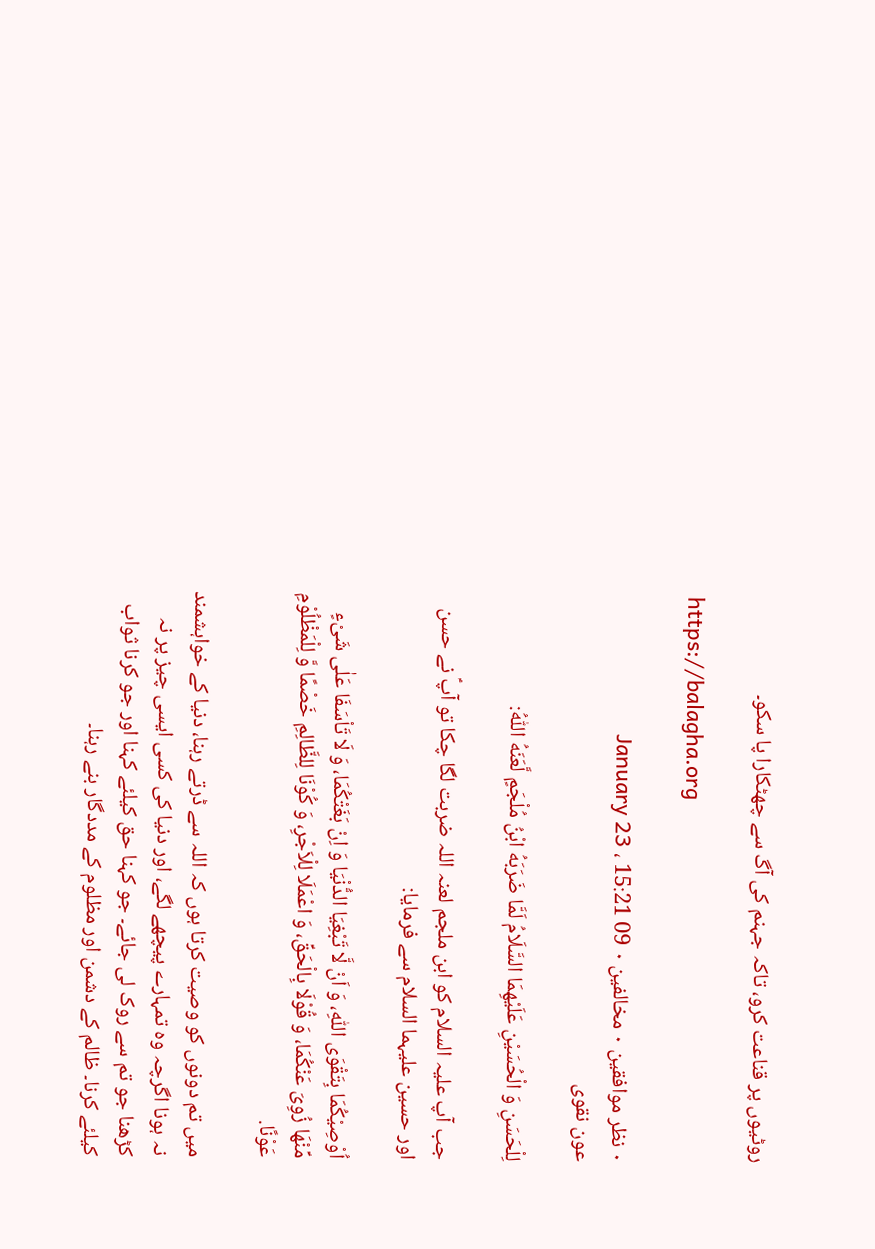روٹیوں پر قناعت کرو، تاکہ جہنم کی آگ سے چھٹکارا پا سکو۔

https://balagha.org

۰ نظر موافقین ۰ مخالفین ۰ 09 January 23 ، 15:21
عون نقوی

لِلْحَسَنِ وَ الْحُسَیْنِ عَلَیْھِمَا السَّلَامُ لَمَّا ضَرَبَهُ ابْنُ مُلْجَمٍ لَّعَنَهُ اللّٰهُ:

جب آپ علیہ السلام کو ابن ملجم لعنہ اللہ ضربت لگا چکا تو آپؑ نے حسن اور حسین علیہما السلام سے فرمایا:

اُوْصِیْکُمَا بِتَقْوَى اللّٰهِ، وَ اَنْ لَّا تَبْغِیَا الدُّنْیَا وَ اِنْ بَغَتْکُمَا، وَ لَا تَاْسَفَا عَلٰى شَیْءٍ مِّنْهَا زُوِیَ عَنْکُمَا، وَ قُوْلَا بِالْحَقِّ، وَ اعْمَلَا لِلْاَجْرِ، وَ کُوْنَا لِلظَّالِمِ خَصْمًا وَّ لِلْمَظْلُوْمِ عَوْنًا.

میں تم دونوں کو وصیت کرتا ہوں کہ اللہ سے ڈرتے رہنا، دنیا کے خواہشمند نہ ہونا اگرچہ وہ تمہارے پیچھے لگے، اور دنیا کی کسی ایسی چیز پر نہ کڑھنا جو تم سے روک لی جائے۔ جو کہنا حق کیلئے کہنا اور جو کرنا ثواب کیلئے کرنا۔ ظالم کے دشمن اور مظلوم کے مددگار بنے رہنا۔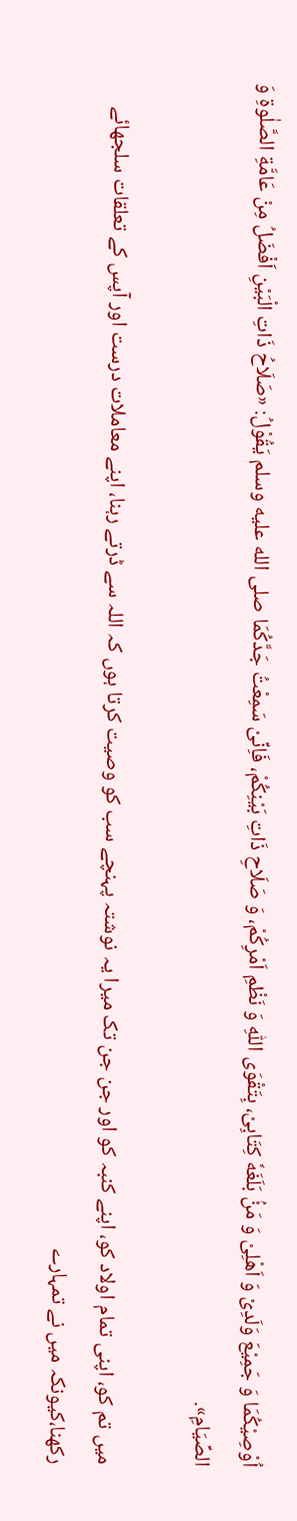اُوْصِیْکُمَا وَ جَمِیْعَ وَلَدِیْ وَ اَهْلِیْ وَ مَنْۢ بَلَغَهٗ کِتَابِیْ، بِتَقْوَى اللّٰهِ وَ نَظْمِ اَمْرِکُمْ، وَ صَلَاحِ ذَاتِ بَیْنِکُمْ، فَاِنِّیْ سَمِعْتُ جَدَّکُمَا صلى الله عليه وسلم یَقُوْلُ: «صَلَاحُ ذَاتِ الْبَیْنِ اَفْضَلُ مِنْ عَامَّةِ الصَّلٰوةِ وَ الصِّیَامِ».

میں تم کو، اپنی تمام اولاد کو، اپنے کنبہ کو اور جن جن تک میرا یہ نوشتہ پہنچے سب کو وصیت کرتا ہوں کہ اللہ سے ڈرتے رہنا، اپنے معاملات درست اور آپس کے تعلقات سلجھائے رکھنا،کیونکہ میں نے تمہارے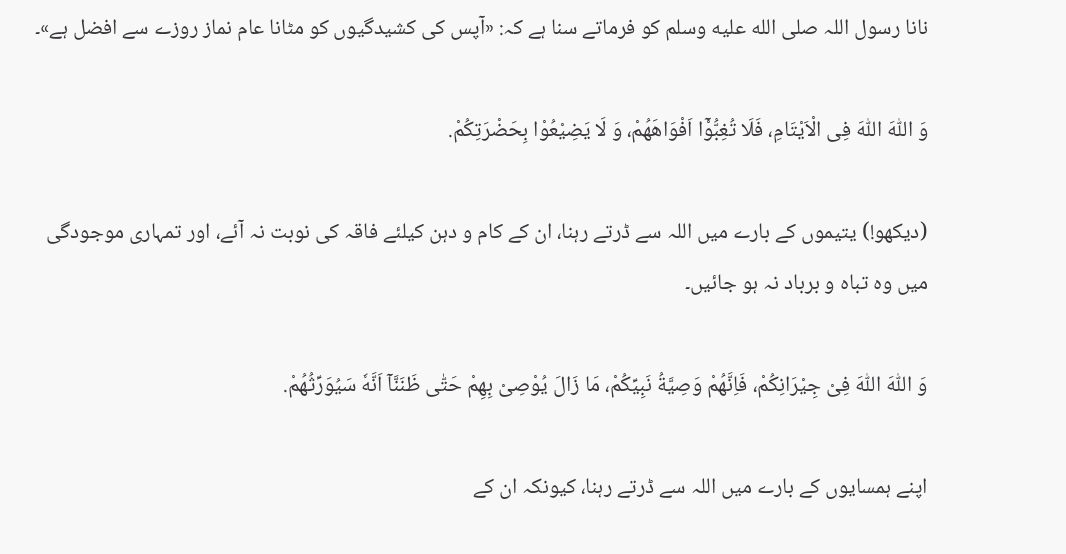نانا رسول اللہ صلى الله عليه وسلم کو فرماتے سنا ہے کہ: «آپس کی کشیدگیوں کو مٹانا عام نماز روزے سے افضل ہے»۔

وَ اللّٰهَ اللّٰهَ فِی الْاَیْتَامِ، فَلَا تُغِبُّوْۤا اَفْوَاهَهُمْ، وَ لَا یَضِیْعُوْا بِحَضْرَتِکُمْ.

(دیکھو!) یتیموں کے بارے میں اللہ سے ڈرتے رہنا، ان کے کام و دہن کیلئے فاقہ کی نوبت نہ آئے، اور تمہاری موجودگی میں وہ تباہ و برباد نہ ہو جائیں۔

وَ اللّٰهَ اللّٰهَ فِیْ جِیْرَانِکُمْ، فَاِنَّهُمْ وَصِیَّةُ نَبِیِّکُمْ، مَا زَالَ یُوْصِیْ بِهِمْ حَتّٰى ظَنَنَّاۤ اَنَّهٗ سَیُوَرِّثُهُمْ.

اپنے ہمسایوں کے بارے میں اللہ سے ڈرتے رہنا، کیونکہ ان کے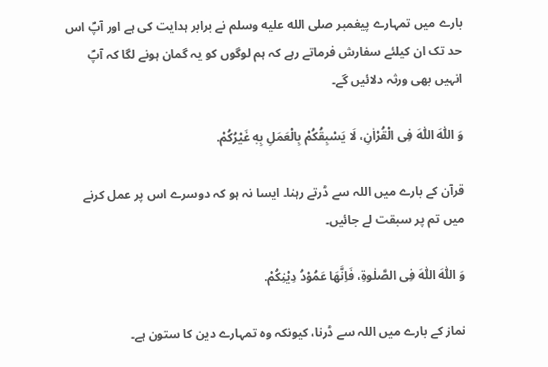بارے میں تمہارے پیغمبر صلى الله عليه وسلم نے برابر ہدایت کی ہے اور آپؐ اس حد تک ان کیلئے سفارش فرماتے رہے کہ ہم لوگوں کو یہ گمان ہونے لگا کہ آپؐ انہیں بھی ورثہ دلائیں گے۔

وَ اللّٰهَ اللّٰهَ فِی الْقُرْاٰنِ، لَا یَسْبِقُکُمْ بِالْعَمَلِ بِهٖ غَیْرُکُمْ.

قرآن کے بارے میں اللہ سے ڈرتے رہنا۔ ایسا نہ ہو کہ دوسرے اس پر عمل کرنے میں تم پر سبقت لے جائیں۔

وَ اللّٰهَ اللّٰهَ فِی الصَّلٰوةِ، فَاِنَّهَا عَمُوْدُ دِیْنِکُمْ.

نماز کے بارے میں اللہ سے ڈرنا، کیونکہ وہ تمہارے دین کا ستون ہے۔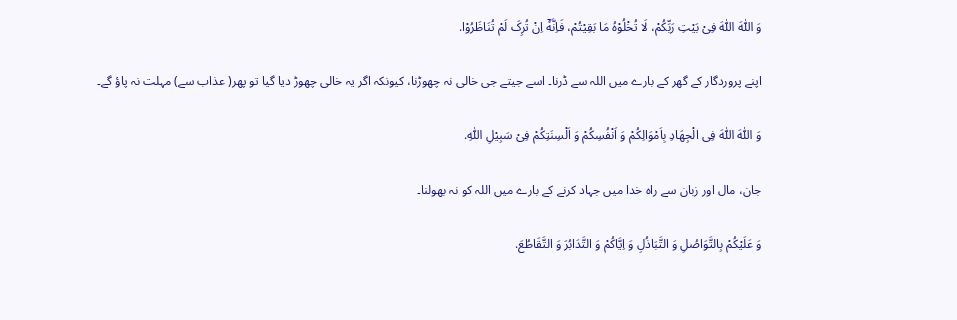وَ اللّٰهَ اللّٰهَ فِیْ بَیْتِ رَبِّکُمْ، لَا تُخْلُوْهُ مَا بَقِیْتُمْ، فَاِنَّهٗۤ اِنْ تُرِکَ لَمْ تُنَاظَرُوْا.

اپنے پروردگار کے گھر کے بارے میں اللہ سے ڈرنا۔ اسے جیتے جی خالی نہ چھوڑنا، کیونکہ اگر یہ خالی چھوڑ دیا گیا تو پھر( عذاب سے) مہلت نہ پاؤ گے۔

وَ اللّٰهَ اللّٰهَ فِی الْجِهَادِ بِاَمْوَالِکُمْ وَ اَنْفُسِکُمْ وَ اَلْسِنَتِکُمْ فِیْ سَبِیْلِ اللّٰهِ.

جان، مال اور زبان سے راہ خدا میں جہاد کرنے کے بارے میں اللہ کو نہ بھولنا۔

وَ عَلَیْکُمْ بِالتَّوَاصُلِ وَ التَّبَاذُلِ وَ اِیَّاکُمْ وَ التَّدَابُرَ وَ التَّقَاطُعَ.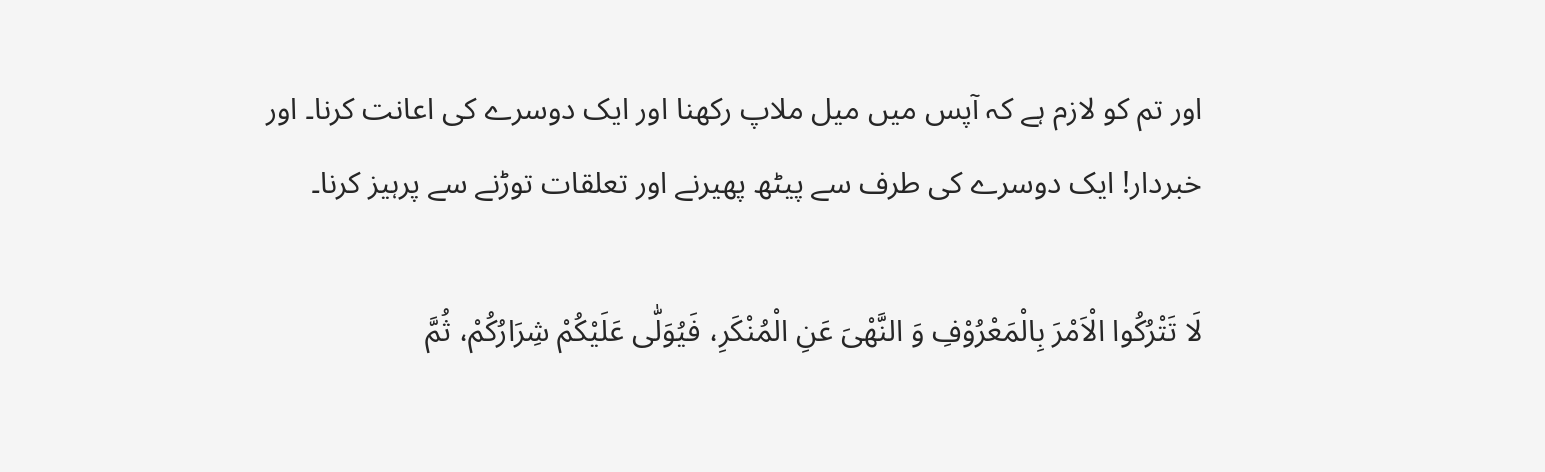اور تم کو لازم ہے کہ آپس میں میل ملاپ رکھنا اور ایک دوسرے کی اعانت کرنا۔ اور خبردار! ایک دوسرے کی طرف سے پیٹھ پھیرنے اور تعلقات توڑنے سے پرہیز کرنا۔

لَا تَتْرُکُوا الْاَمْرَ بِالْمَعْرُوْفِ وَ النَّهْیَ عَنِ الْمُنْکَرِ، فَیُوَلّٰى عَلَیْکُمْ شِرَارُکُمْ، ثُمَّ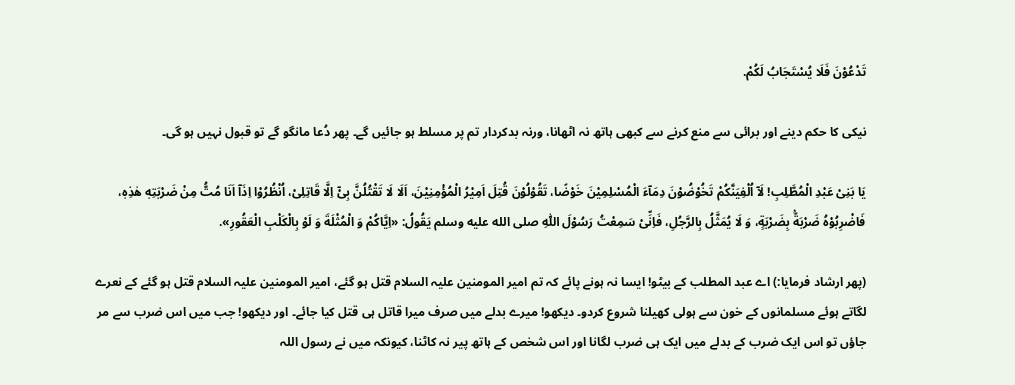تَدْعُوْنَ فَلَا یُسْتَجَابُ لَکُمْ.

نیکی کا حکم دینے اور برائی سے منع کرنے سے کبھی ہاتھ نہ اٹھانا، ورنہ بدکردار تم پر مسلط ہو جائیں گے۔ پھر دُعا مانگو گے تو قبول نہیں ہو گی۔

یَا بَنِیْ عَبْدِ الْمُطَّلِبِ! لَاۤ اُلْفِیَنَّکُمْ تَخُوْضُوْنَ دِمَآءَ الْمُسْلِمِیْنَ خَوْضًا، تَقُوْلُوْنَ قُتِلَ اَمِیْرُ الْمُؤْمِنِیْنَ، اَلَا لَا تَقْتُلُنَّ بِیْۤ اِلَّا قَاتِلِیْ، اُنْظُرُوْا اِذَاۤ اَنَا مُتُّ مِنْ ضَرْبَتِهٖ هٰذِهٖ، فَاضْرِبُوْهُ ضَرْبَةًۢ بِضَرْبَةٍ، وَ لَا یُمَثَّلُ بِالرَّجُلِ، فَاِنِّیْ سَمِعْتُ رَسُوْلَ اللّٰهِ صلى الله عليه وسلم یَقُولُ: «اِیَّاکُمْ وَ الْمُثْلَةَ وَ لَوْ بِالْکَلْبِ الْعَقُورِ».

(پھر ارشاد فرمایا:) اے عبد المطلب کے بیٹو! ایسا نہ ہونے پائے کہ تم امیر المومنین علیہ السلام قتل ہو گئے، امیر المومنین علیہ السلام قتل ہو گئے کے نعرے لگاتے ہوئے مسلمانوں کے خون سے ہولی کھیلنا شروع کردو۔ دیکھو! میرے بدلے میں صرف میرا قاتل ہی قتل کیا جائے۔ اور دیکھو! جب میں اس ضرب سے مر جاؤں تو اس ایک ضرب کے بدلے میں ایک ہی ضرب لگانا اور اس شخص کے ہاتھ پیر نہ کاٹنا، کیونکہ میں نے رسول اللہ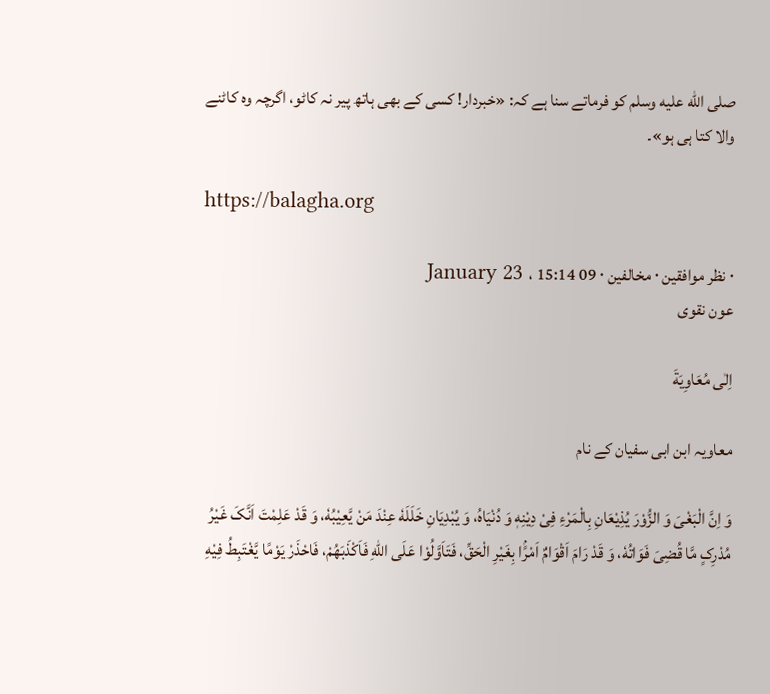صلى الله عليه وسلم کو فرماتے سنا ہے کہ: «خبردار! کسی کے بھی ہاتھ پیر نہ کاٹو، اگرچہ وہ کاٹنے والا کتا ہی ہو»۔

https://balagha.org

۰ نظر موافقین ۰ مخالفین ۰ 09 January 23 ، 15:14
عون نقوی

اِلٰى مُعَاوِیَةَ

معاویہ ابن ابی سفیان کے نام

وَ اِنَّ الْبَغْیَ وَ الزُّوْرَ یُذِیْعَانِ بِالْمَرْءِ فِیْ دِیْنِهٖ وَ دُنْیَاهُ، وَ یُبْدِیَانِ خَلَلَهٗ عِنْدَ مَنْ یَّعِیْبُهٗ، وَ قَدْ عَلِمْتَ اَنَّکَ غَیْرُ مُدْرِکٍ مَّا قُضِیَ فَوَاتُهٗ، وَ قَدْ رَامَ اَقْوَامٌ اَمْرًۢا بِغَیْرِ الْحَقِّ، فَتَاَوَّلُوْا عَلَى اللّٰهِ فَاَکْذَبَهُمْ، فَاحْذَرْ یَوْمًا یَّغْتَبِطُ فِیْهِ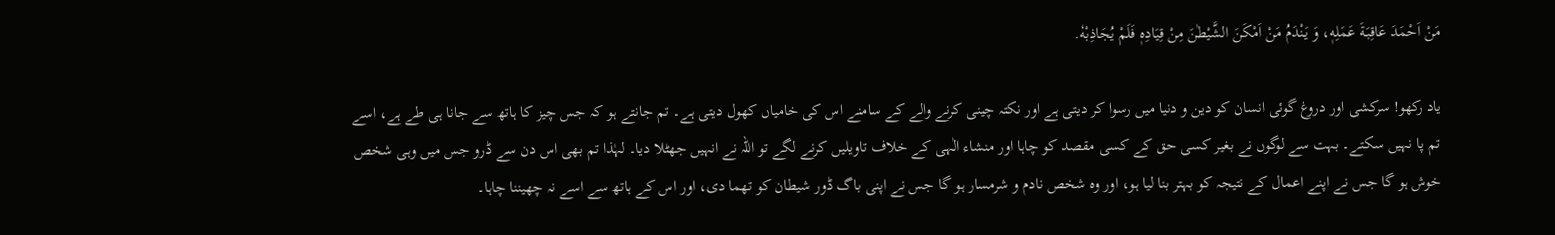مَنْ اَحْمَدَ عَاقِبَةَ عَمَلِهٖ، وَ یَنْدَمُ مَنْ اَمْکَنَ الشَّیْطٰنَ مِنْ قِیَادِهٖ فَلَمْ یُجَاذِبْهٗ.

یاد رکھو! سرکشی اور دروغ گوئی انسان کو دین و دنیا میں رسوا کر دیتی ہے اور نکتہ چینی کرنے والے کے سامنے اس کی خامیاں کھول دیتی ہے۔ تم جانتے ہو کہ جس چیز کا ہاتھ سے جانا ہی طے ہے، اسے تم پا نہیں سکتے۔ بہت سے لوگوں نے بغیر کسی حق کے کسی مقصد کو چاہا اور منشاء الٰہی کے خلاف تاویلیں کرنے لگے تو اللہ نے انہیں جھٹلا دیا۔ لہٰذا تم بھی اس دن سے ڈرو جس میں وہی شخص خوش ہو گا جس نے اپنے اعمال کے نتیجہ کو بہتر بنا لیا ہو، اور وہ شخص نادم و شرمسار ہو گا جس نے اپنی باگ ڈور شیطان کو تھما دی، اور اس کے ہاتھ سے اسے نہ چھیننا چاہا۔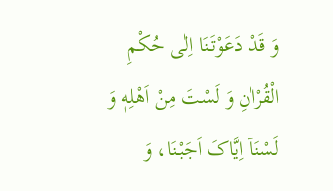وَ قَدْ دَعَوْتَنَا اِلٰى حُکْمِ الْقُرْاٰنِ وَ لَسْتَ مِنْ اَهْلِهٖ وَ لَسْنَاۤ اِیَّاکَ اَجَبْنَا، وَ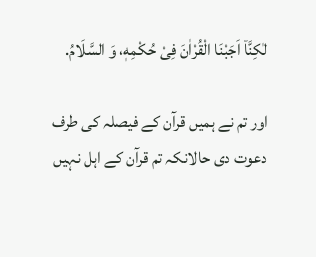لٰکِنَّاۤ اَجَبْنَا الْقُرْاٰنَ فِیْ حُکْمِهٖ، وَ السَّلَامُ.

اور تم نے ہمیں قرآن کے فیصلہ کی طرف دعوت دی حالانکہ تم قرآن کے اہل نہیں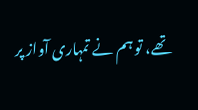تھے، تو ہم نے تمہاری آواز پر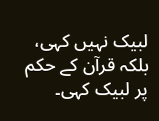لبیک نہیں کہی، بلکہ قرآن کے حکم پر لبیک کہی۔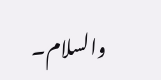والسلام۔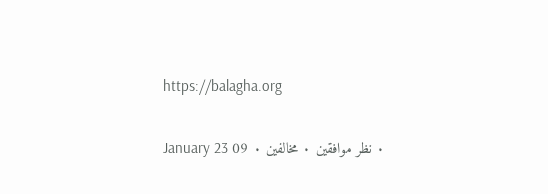https://balagha.org

۰ نظر موافقین ۰ مخالفین ۰ 09 January 23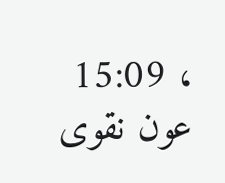، 15:09
عون نقوی